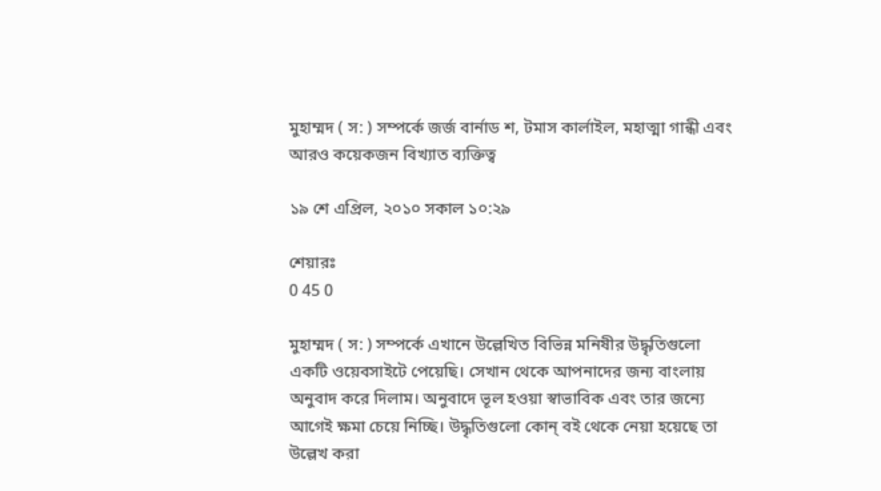মুহাম্মদ ( স: ) সম্পর্কে জর্জ বার্নাড শ, টমাস কার্লাইল, মহাত্মা গান্ধী এবং আরও কয়েকজন বিখ্যাত ব্যক্তিত্ব

১৯ শে এপ্রিল, ২০১০ সকাল ১০:২৯

শেয়ারঃ
0 45 0

মুহাম্মদ ( স: ) সম্পর্কে এখানে উল্লেখিত বিভিন্ন মনিষীর উদ্ধৃতিগুলো একটি ওয়েবসাইটে পেয়েছি। সেখান থেকে আপনাদের জন্য বাংলায় অনুবাদ করে দিলাম। অনুবাদে ভূল হওয়া স্বাভাবিক এবং তার জন্যে আগেই ক্ষমা চেয়ে নিচ্ছি। উদ্ধৃতিগুলো কোন্ বই থেকে নেয়া হয়েছে তা উল্লেখ করা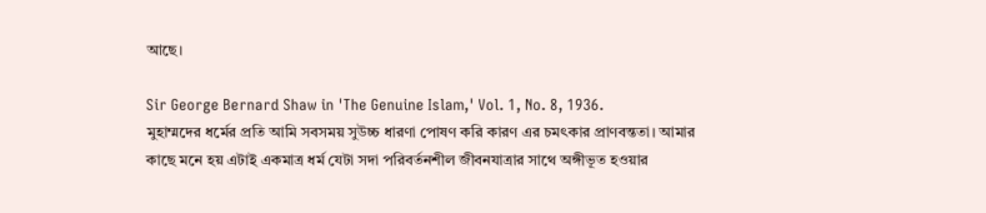আছে।

Sir George Bernard Shaw in 'The Genuine Islam,' Vol. 1, No. 8, 1936.
মুহাম্মদের ধর্মের প্রতি আমি সবসময় সুউচ্চ ধারণা পোষণ করি কারণ এর চমৎকার প্রাণবন্ততা। আমার কাছে মনে হয় এটাই একমাত্র ধর্ম যেটা সদা পরিবর্তনশীল জীবনযাত্রার সাথে অঙ্গীভূত হওয়ার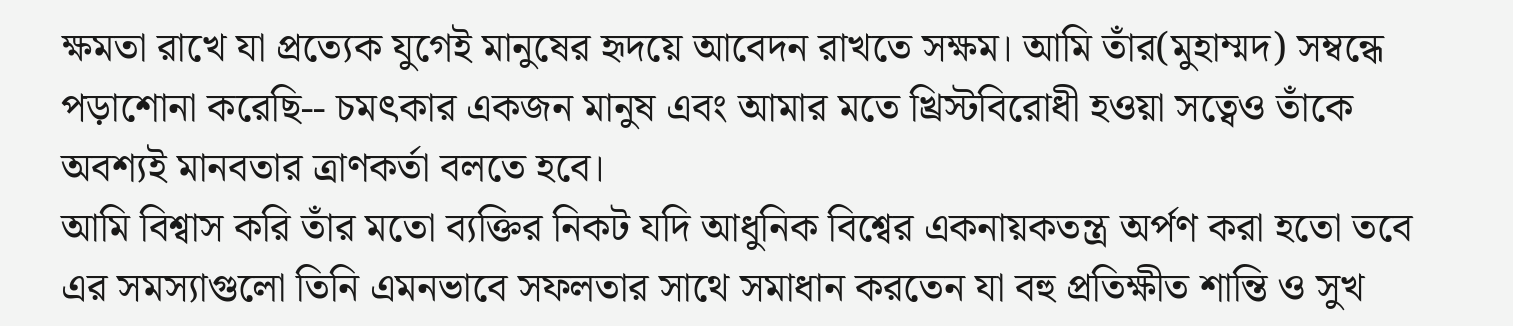ক্ষমতা রাখে যা প্রত্যেক যুগেই মানুষের হৃদয়ে আবেদন রাখতে সক্ষম। আমি তাঁর(মুহাম্মদ) সম্বন্ধে পড়াশোনা করেছি-- চমৎকার একজন মানুষ এবং আমার মতে খ্রিস্টবিরোধী হওয়া সত্বেও তাঁকে অবশ্যই মানবতার ত্রাণকর্তা বলতে হবে।
আমি বিশ্বাস করি তাঁর মতো ব্যক্তির নিকট যদি আধুনিক বিশ্বের একনায়কতন্ত্র অর্পণ করা হতো তবে এর সমস্যাগুলো তিনি এমনভাবে সফলতার সাথে সমাধান করতেন যা বহু প্রতিক্ষীত শান্তি ও সুখ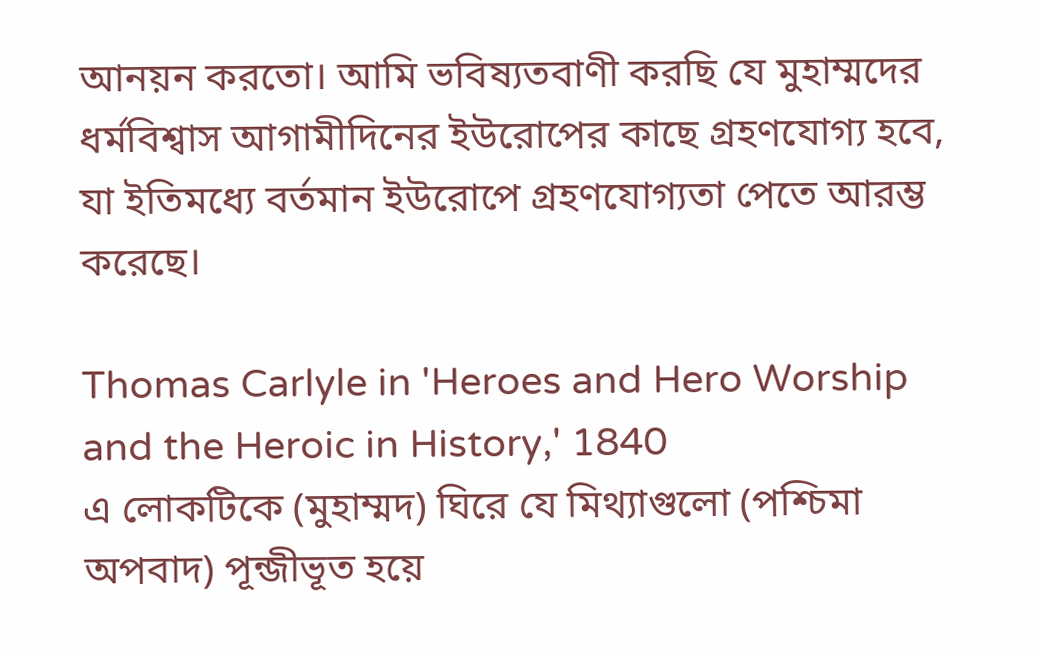আনয়ন করতো। আমি ভবিষ্যতবাণী করছি যে মুহাম্মদের ধর্মবিশ্বাস আগামীদিনের ইউরোপের কাছে গ্রহণযোগ্য হবে, যা ইতিমধ্যে বর্তমান ইউরোপে গ্রহণযোগ্যতা পেতে আরম্ভ করেছে।

Thomas Carlyle in 'Heroes and Hero Worship and the Heroic in History,' 1840
এ লোকটিকে (মুহাম্মদ) ঘিরে যে মিথ্যাগুলো (পশ্চিমা অপবাদ) পূন্জীভূত হয়ে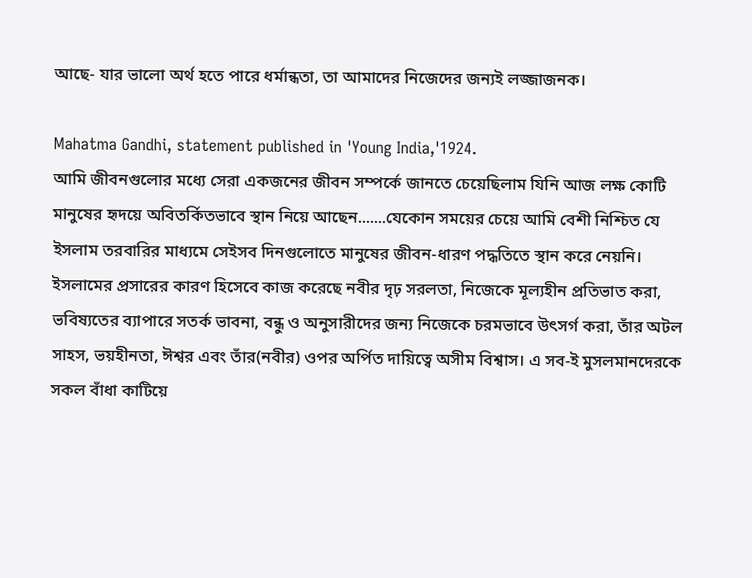আছে- যার ভালো অর্থ হতে পারে ধর্মান্ধতা, তা আমাদের নিজেদের জন্যই লজ্জাজনক।

Mahatma Gandhi, statement published in 'Young India,'1924.
আমি জীবনগুলোর মধ্যে সেরা একজনের জীবন সম্পর্কে জানতে চেয়েছিলাম যিনি আজ লক্ষ কোটি মানুষের হৃদয়ে অবিতর্কিতভাবে স্থান নিয়ে আছেন.......যেকোন সময়ের চেয়ে আমি বেশী নিশ্চিত যে ইসলাম তরবারির মাধ্যমে সেইসব দিনগুলোতে মানুষের জীবন-ধারণ পদ্ধতিতে স্থান করে নেয়নি। ইসলামের প্রসারের কারণ হিসেবে কাজ করেছে নবীর দৃঢ় সরলতা, নিজেকে মূল্যহীন প্রতিভাত করা, ভবিষ্যতের ব্যাপারে সতর্ক ভাবনা, বন্ধু ও অনুসারীদের জন্য নিজেকে চরমভাবে উৎসর্গ করা, তাঁর অটল সাহস, ভয়হীনতা, ঈশ্বর এবং তাঁর(নবীর) ওপর অর্পিত দায়িত্বে অসীম বিশ্বাস। এ সব-ই মুসলমানদেরকে সকল বাঁধা কাটিয়ে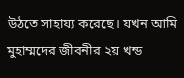উঠতে সাহায্য করেছে। যখন আমি মুহাম্মদের জীবনীর ২য় খন্ড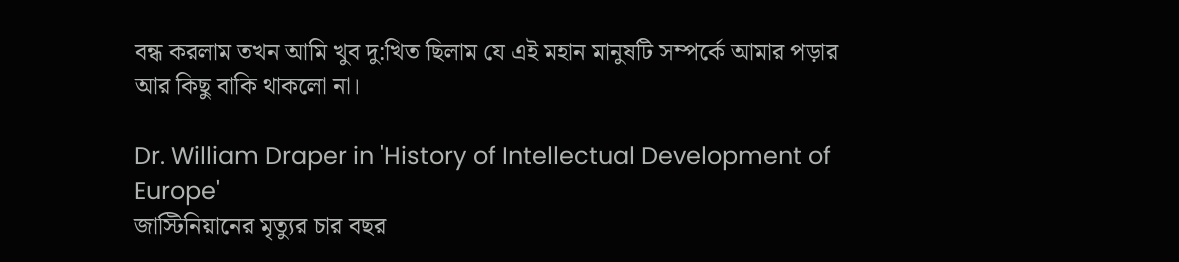বন্ধ করলাম তখন আমি খুব দু:খিত ছিলাম যে এই মহান মানুষটি সম্পর্কে আমার পড়ার আর কিছু বাকি থাকলো না।

Dr. William Draper in 'History of Intellectual Development of Europe'
জাস্টিনিয়ানের মৃত্যুর চার বছর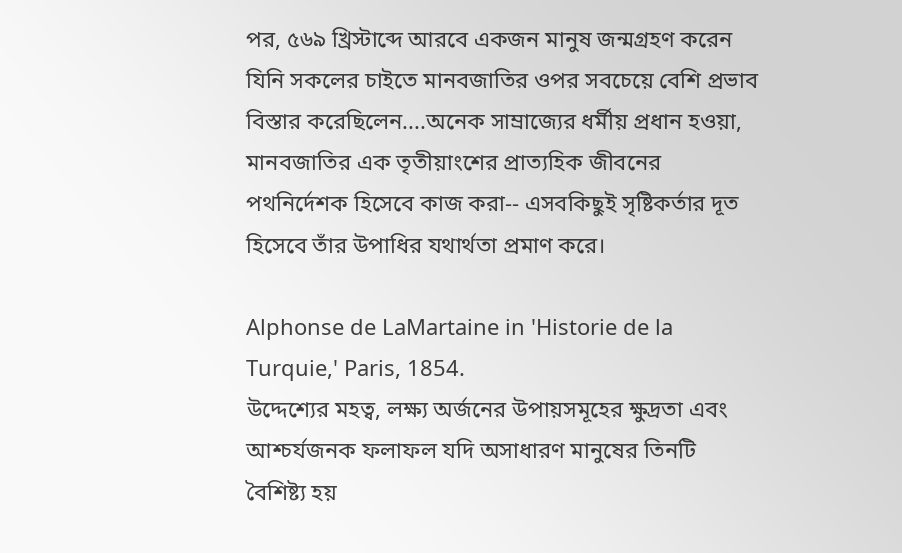পর, ৫৬৯ খ্রিস্টাব্দে আরবে একজন মানুষ জন্মগ্রহণ করেন যিনি সকলের চাইতে মানবজাতির ওপর সবচেয়ে বেশি প্রভাব বিস্তার করেছিলেন....অনেক সাম্রাজ্যের ধর্মীয় প্রধান হওয়া, মানবজাতির এক তৃতীয়াংশের প্রাত্যহিক জীবনের পথনির্দেশক হিসেবে কাজ করা-- এসবকিছুই সৃষ্টিকর্তার দূত হিসেবে তাঁর উপাধির যথার্থতা প্রমাণ করে।

Alphonse de LaMartaine in 'Historie de la Turquie,' Paris, 1854.
উদ্দেশ্যের মহত্ব, লক্ষ্য অর্জনের উপায়সমূহের ক্ষুদ্রতা এবং আশ্চর্যজনক ফলাফল যদি অসাধারণ মানুষের তিনটি বৈশিষ্ট্য হয়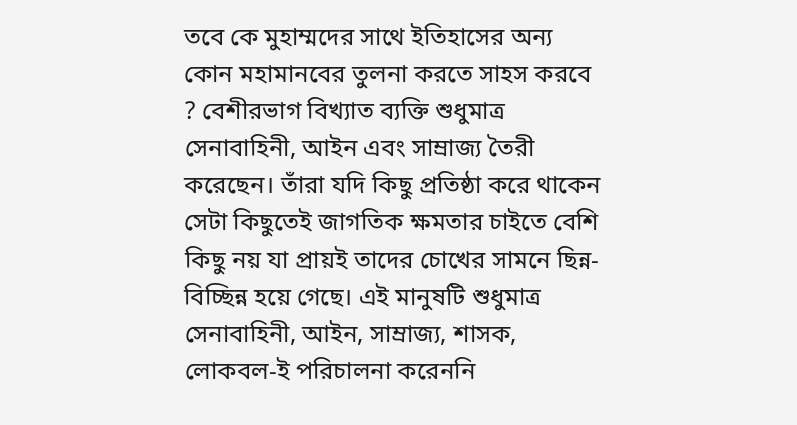তবে কে মুহাম্মদের সাথে ইতিহাসের অন্য কোন মহামানবের তুলনা করতে সাহস করবে ? বেশীরভাগ বিখ্যাত ব্যক্তি শুধুমাত্র সেনাবাহিনী, আইন এবং সাম্রাজ্য তৈরী করেছেন। তাঁরা যদি কিছু প্রতিষ্ঠা করে থাকেন সেটা কিছুতেই জাগতিক ক্ষমতার চাইতে বেশি কিছু নয় যা প্রায়ই তাদের চোখের সামনে ছিন্ন-বিচ্ছিন্ন হয়ে গেছে। এই মানুষটি শুধুমাত্র সেনাবাহিনী, আইন, সাম্রাজ্য, শাসক, লোকবল-ই পরিচালনা করেননি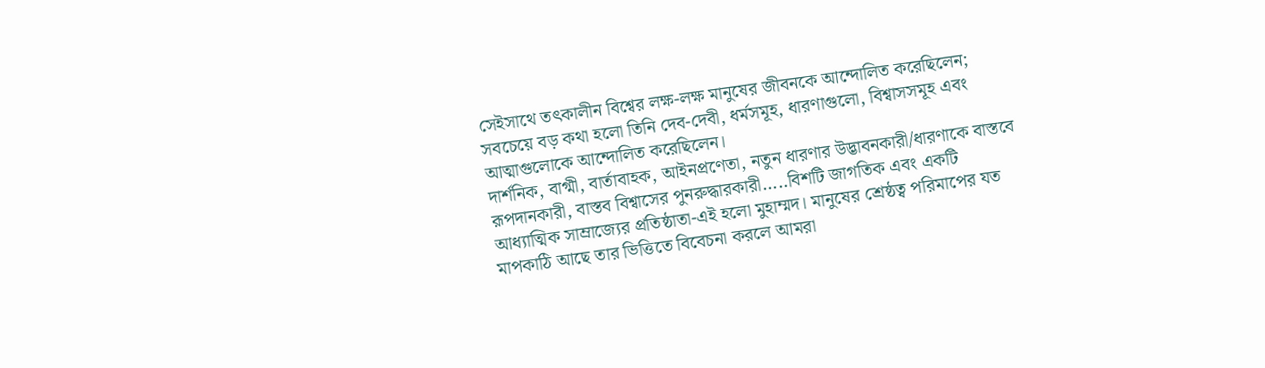সেইসাথে তৎকালীন বিশ্বের লক্ষ-লক্ষ মানুষের জীবনকে আন্দোলিত করেছিলেন; সবচেয়ে বড় কথা হলো তিনি দেব-দেবী, ধর্মসমূহ, ধারণাগুলো, বিশ্বাসসমূহ এবং আত্মাগুলোকে আন্দোলিত করেছিলেন।
দার্শনিক, বাগ্মী, বার্তাবাহক, আইনপ্রণেতা, নতুন ধারণার উদ্ভাবনকারী/ধারণাকে বাস্তবে রূপদানকারী, বাস্তব বিশ্বাসের পুনরুদ্ধারকারী.....বিশটি জাগতিক এবং একটি আধ্যাত্মিক সাম্রাজ্যের প্রতিষ্ঠাতা-এই হলো মুহাম্মদ। মানুষের শ্রেষ্ঠত্ব পরিমাপের যত মাপকাঠি আছে তার ভিত্তিতে বিবেচনা করলে আমরা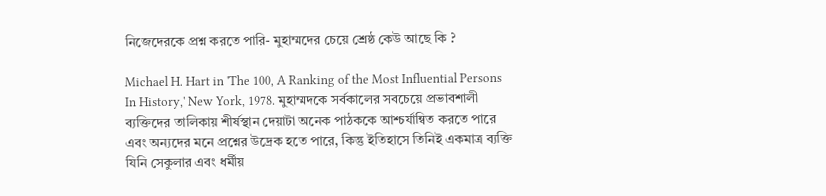নিজেদেরকে প্রশ্ন করতে পারি- মুহাম্মদের চেয়ে শ্রেষ্ঠ কেউ আছে কি ?

Michael H. Hart in 'The 100, A Ranking of the Most Influential Persons In History,' New York, 1978. মুহাম্মদকে সর্বকালের সবচেয়ে প্রভাবশালী ব্যক্তিদের তালিকায় শীর্ষস্থান দেয়াটা অনেক পাঠককে আশ্চর্যান্বিত করতে পারে এবং অন্যদের মনে প্রশ্নের উদ্রেক হতে পারে, কিন্তু ইতিহাসে তিনিই একমাত্র ব্যক্তি যিনি সেকুলার এবং ধর্মীয়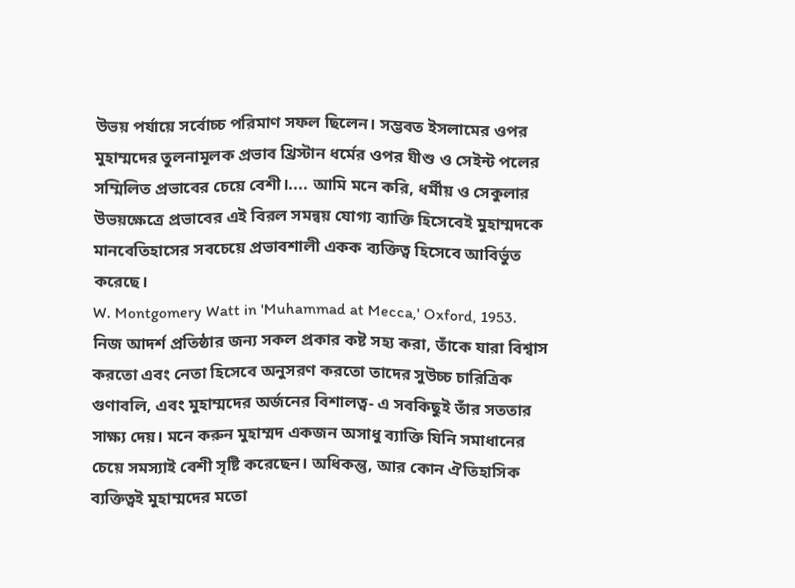উভয় পর্যায়ে সর্বোচ্চ পরিমাণ সফল ছিলেন। সম্ভবত ইসলামের ওপর মুহাম্মদের তুলনামূলক প্রভাব খ্রিস্টান ধর্মের ওপর যীশু ও সেইন্ট পলের সম্মিলিত প্রভাবের চেয়ে বেশী।.... আমি মনে করি, ধর্মীয় ও সেকুলার উভয়ক্ষেত্রে প্রভাবের এই বিরল সমন্বয় যোগ্য ব্যাক্তি হিসেবেই মুহাম্মদকে মানবেতিহাসের সবচেয়ে প্রভাবশালী একক ব্যক্তিত্ব হিসেবে আবির্ভুত করেছে।
W. Montgomery Watt in 'Muhammad at Mecca,' Oxford, 1953.
নিজ আদর্শ প্রতিষ্ঠার জন্য সকল প্রকার কষ্ট সহ্য করা, তাঁকে যারা বিশ্বাস করতো এবং নেতা হিসেবে অনুসরণ করতো তাদের সুউচ্চ চারিত্রিক গুণাবলি, এবং মুহাম্মদের অর্জনের বিশালত্ব- এ সবকিছুই তাঁর সততার সাক্ষ্য দেয়। মনে করুন মুহাম্মদ একজন অসাধু ব্যাক্তি যিনি সমাধানের চেয়ে সমস্যাই বেশী সৃষ্টি করেছেন। অধিকন্তু, আর কোন ঐতিহাসিক ব্যক্তিত্বই মুহাম্মদের মতো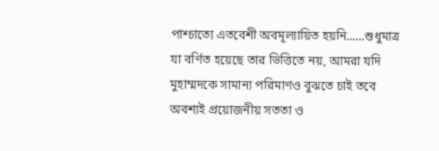পাশ্চাত্যে এতবেশী অবমূল্যায়িত হয়নি......শুধুমাত্র যা বর্ণিত হয়েছে তার ভিত্তিতে নয়, আমরা যদি মুহাম্মদকে সামান্য পরিমাণও বুঝতে চাই তবে অবশ্যই প্রয়োজনীয় সততা ও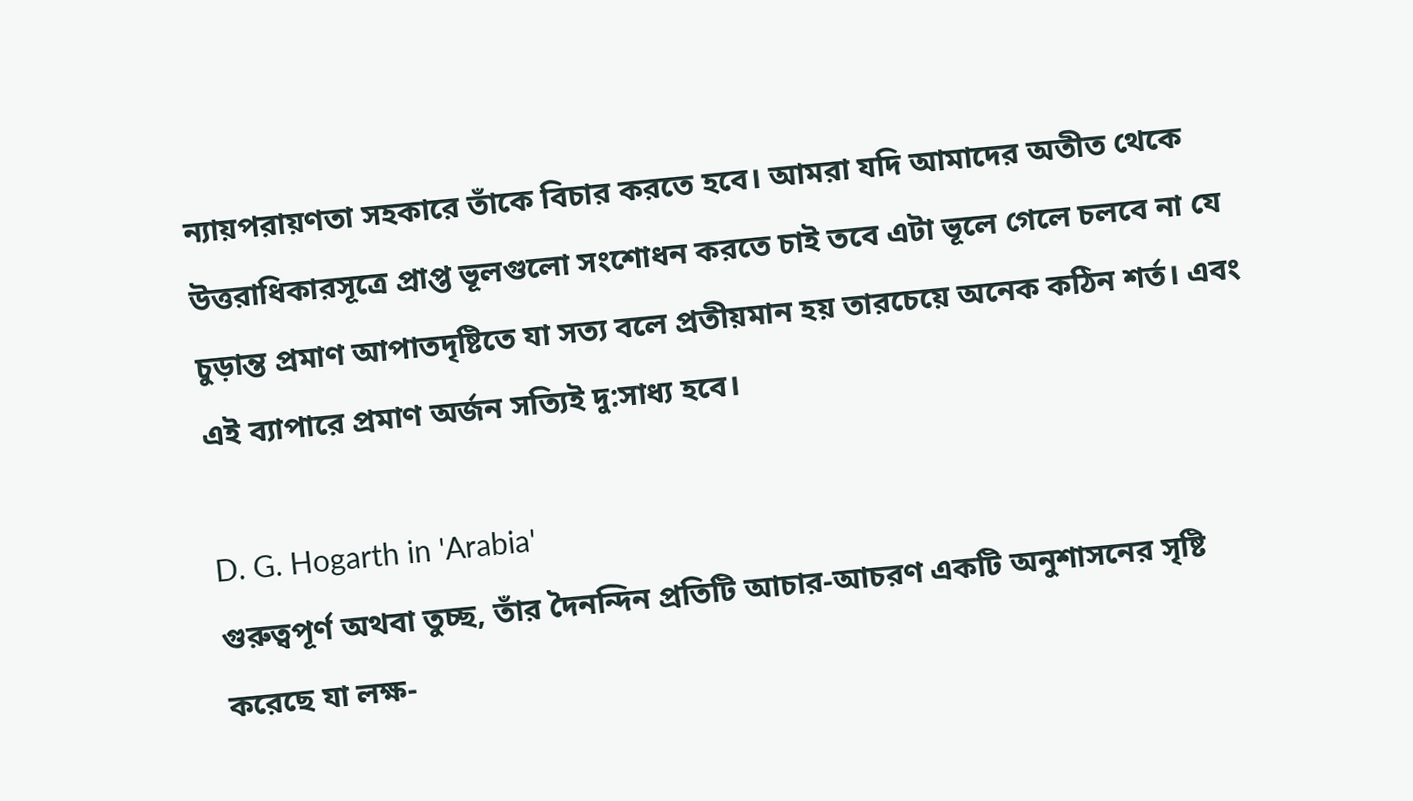ন্যায়পরায়ণতা সহকারে তাঁকে বিচার করতে হবে। আমরা যদি আমাদের অতীত থেকে উত্তরাধিকারসূত্রে প্রাপ্ত ভূলগুলো সংশোধন করতে চাই তবে এটা ভূলে গেলে চলবে না যে চুড়ান্ত প্রমাণ আপাতদৃষ্টিতে যা সত্য বলে প্রতীয়মান হয় তারচেয়ে অনেক কঠিন শর্ত। এবং এই ব্যাপারে প্রমাণ অর্জন সত্যিই দু:সাধ্য হবে।

D. G. Hogarth in 'Arabia'
গুরুত্বপূর্ণ অথবা তুচ্ছ, তাঁর দৈনন্দিন প্রতিটি আচার-আচরণ একটি অনুশাসনের সৃষ্টি করেছে যা লক্ষ-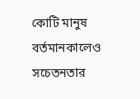কোটি মানুষ বর্তমানকালেও সচেতনতার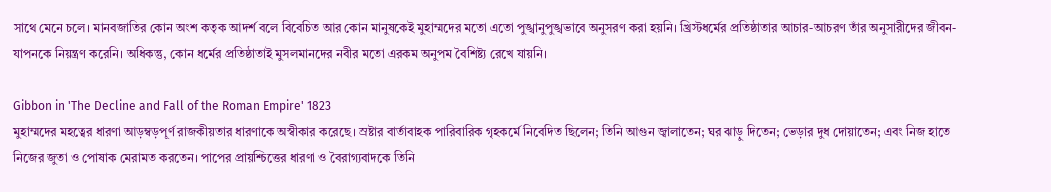সাথে মেনে চলে। মানবজাতির কোন অংশ কতৃক আদর্শ বলে বিবেচিত আর কোন মানুষকেই মুহাম্মদের মতো এতো পুঙ্খানুপুঙ্খভাবে অনুসরণ করা হয়নি। খ্রিস্টধর্মের প্রতিষ্ঠাতার আচার-আচরণ তাঁর অনুসারীদের জীবন-যাপনকে নিয়ন্ত্রণ করেনি। অধিকন্তু, কোন ধর্মের প্রতিষ্ঠাতাই মুসলমানদের নবীর মতো এরকম অনুপম বৈশিষ্ট্য রেখে যায়নি।

Gibbon in 'The Decline and Fall of the Roman Empire' 1823
মুহাম্মদের মহত্বের ধারণা আড়ম্বড়পূর্ণ রাজকীয়তার ধারণাকে অস্বীকার করেছে। স্রষ্টার বার্তাবাহক পারিবারিক গৃহকর্মে নিবেদিত ছিলেন; তিনি আগুন জ্বালাতেন; ঘর ঝাড়ু দিতেন; ভেড়ার দুধ দোয়াতেন; এবং নিজ হাতে নিজের জুতা ও পোষাক মেরামত করতেন। পাপের প্রায়শ্চিত্তের ধারণা ও বৈরাগ্যবাদকে তিনি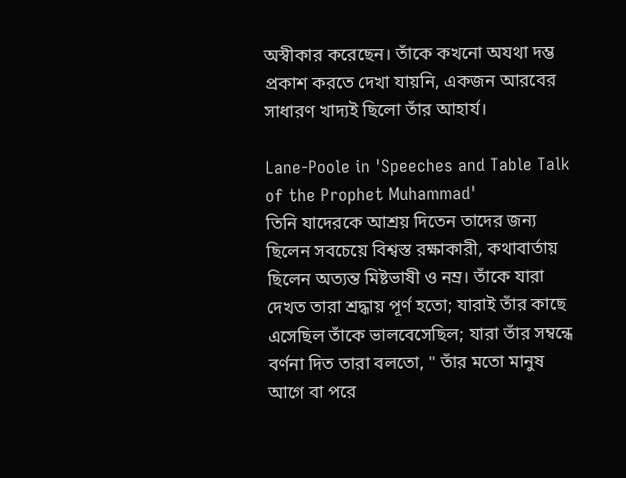অস্বীকার করেছেন। তাঁকে কখনো অযথা দম্ভ প্রকাশ করতে দেখা যায়নি, একজন আরবের সাধারণ খাদ্যই ছিলো তাঁর আহার্য।

Lane-Poole in 'Speeches and Table Talk of the Prophet Muhammad'
তিনি যাদেরকে আশ্রয় দিতেন তাদের জন্য ছিলেন সবচেয়ে বিশ্বস্ত রক্ষাকারী, কথাবার্তায় ছিলেন অত্যন্ত মিষ্টভাষী ও নম্র। তাঁকে যারা দেখত তারা শ্রদ্ধায় পূর্ণ হতো; যারাই তাঁর কাছে এসেছিল তাঁকে ভালবেসেছিল; যারা তাঁর সম্বন্ধে বর্ণনা দিত তারা বলতো, " তাঁর মতো মানুষ আগে বা পরে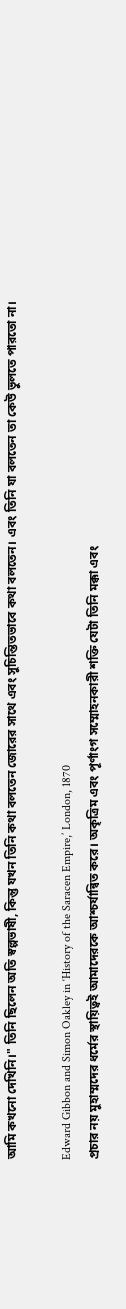আমি কখনো দেখিনি।" তিনি ছিলেন অতি স্বল্পভাষী, কিন্তু যখন তিনি কথা বলতেন জোরের সাথে এবং সুচিন্তিতভাবে কথা বলতেন। এবং তিনি যা বলতেন তা কেউ ভুলতে পারতো না।

Edward Gibbon and Simon Oakley in ‘History of the Saracen Empire,’ London, 1870
প্রচার নয় মুহাম্মদের ধর্মের স্থায়িত্বই আমাদেরকে আশ্চর্যান্বিত করে। অকৃত্রিম এবং পূর্ণাংগ সম্মোহনকারী শক্তি যেটা তিনি মক্কা এবং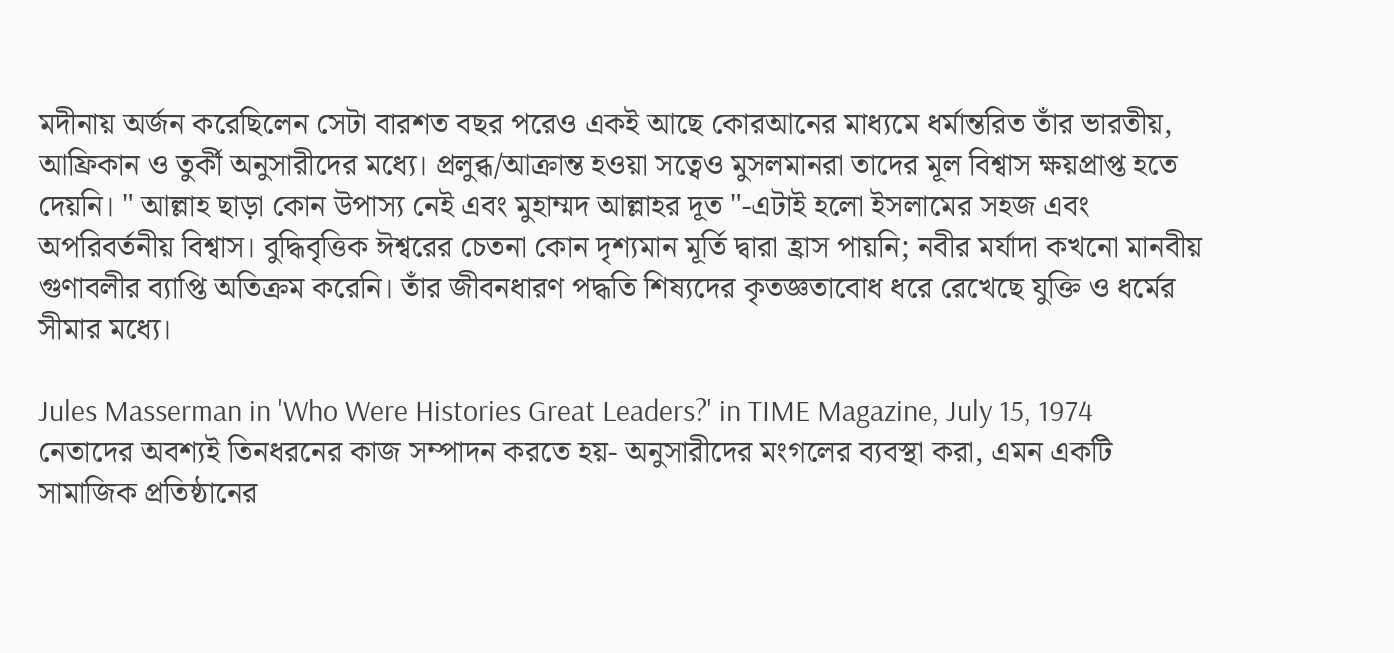মদীনায় অর্জন করেছিলেন সেটা বারশত বছর পরেও একই আছে কোরআনের মাধ্যমে ধর্মান্তরিত তাঁর ভারতীয়, আফ্রিকান ও তুর্কী অনুসারীদের মধ্যে। প্রলুব্ধ/আক্রান্ত হওয়া সত্বেও মুসলমানরা তাদের মূল বিশ্বাস ক্ষয়প্রাপ্ত হতে দেয়নি। " আল্লাহ ছাড়া কোন উপাস্য নেই এবং মুহাম্মদ আল্লাহর দূত "-এটাই হলো ইসলামের সহজ এবং অপরিবর্তনীয় বিশ্বাস। বুদ্ধিবৃত্তিক ঈশ্বরের চেতনা কোন দৃশ্যমান মূর্তি দ্বারা হ্রাস পায়নি; নবীর মর্যাদা কখনো মানবীয় গুণাবলীর ব্যাপ্তি অতিক্রম করেনি। তাঁর জীবনধারণ পদ্ধতি শিষ্যদের কৃতজ্ঞতাবোধ ধরে রেখেছে যুক্তি ও ধর্মের সীমার মধ্যে।

Jules Masserman in 'Who Were Histories Great Leaders?' in TIME Magazine, July 15, 1974
নেতাদের অবশ্যই তিনধরনের কাজ সম্পাদন করতে হয়- অনুসারীদের মংগলের ব্যবস্থা করা, এমন একটি সামাজিক প্রতিষ্ঠানের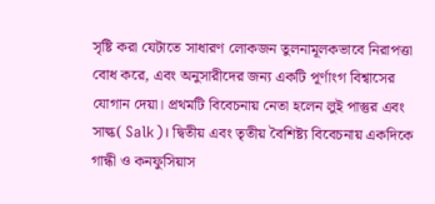সৃষ্টি করা যেটাতে সাধারণ লোকজন তুলনামূলকভাবে নিরাপত্তা বোধ করে, এবং অনুসারীদের জন্য একটি পূর্ণাংগ বিশ্বাসের যোগান দেয়া। প্রথমটি বিবেচনায় নেতা হলেন লুই পাস্তুর এবং সাল্ক( Salk)। দ্বিতীয় এবং তৃতীয় বৈশিষ্ট্য বিবেচনায় একদিকে গান্ধী ও কনফুসিয়াস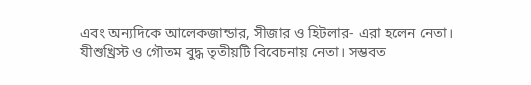এবং অন্যদিকে আলেকজান্ডার, সীজার ও হিটলার- এরা হলেন নেতা। যীশুখ্রিস্ট ও গৌতম বুদ্ধ তৃতীয়টি বিবেচনায় নেতা। সম্ভবত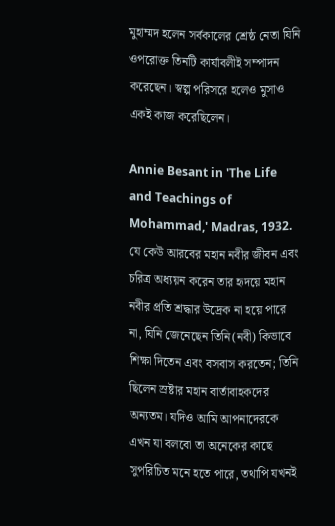মুহাম্মদ হলেন সর্বকালের শ্রেষ্ঠ নেতা যিনি ওপরোক্ত তিনটি কার্যাবলীই সম্পাদন করেছেন। স্বল্প পরিসরে হলেও মুসাও একই কাজ করেছিলেন।

Annie Besant in 'The Life and Teachings of Mohammad,' Madras, 1932.
যে কেউ আরবের মহান নবীর জীবন এবং চরিত্র অধ্যয়ন করেন তার হৃদয়ে মহান নবীর প্রতি শ্রদ্ধার উদ্রেক না হয়ে পারে না, যিনি জেনেছেন তিনি(নবী) কিভাবে শিক্ষা দিতেন এবং বসবাস করতেন; তিনি ছিলেন স্রষ্টার মহান বার্তাবাহকদের অন্যতম। যদিও আমি আপনাদেরকে এখন যা বলবো তা অনেকের কাছে সুপরিচিত মনে হতে পারে, তথাপি যখনই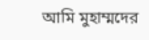আমি মুহাম্মদের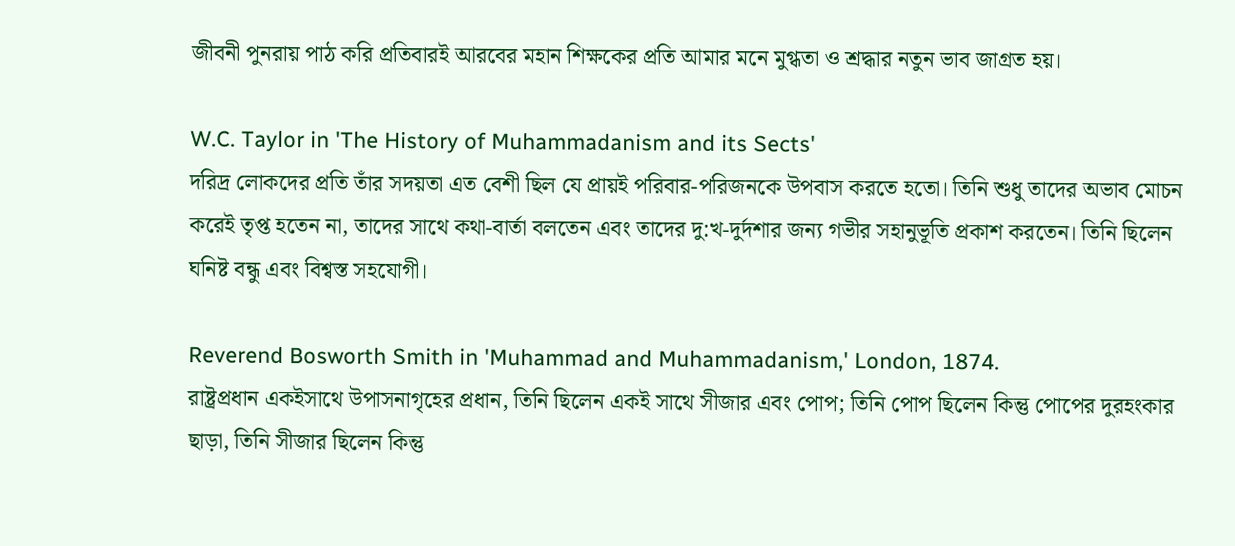জীবনী পুনরায় পাঠ করি প্রতিবারই আরবের মহান শিক্ষকের প্রতি আমার মনে মুগ্ধতা ও শ্রদ্ধার নতুন ভাব জাগ্রত হয়।

W.C. Taylor in 'The History of Muhammadanism and its Sects'
দরিদ্র লোকদের প্রতি তাঁর সদয়তা এত বেশী ছিল যে প্রায়ই পরিবার-পরিজনকে উপবাস করতে হতো। তিনি শুধু তাদের অভাব মোচন করেই তৃপ্ত হতেন না, তাদের সাথে কথা-বার্তা বলতেন এবং তাদের দু:খ-দুর্দশার জন্য গভীর সহানুভূতি প্রকাশ করতেন। তিনি ছিলেন ঘনিষ্ট বন্ধু এবং বিশ্বস্ত সহযোগী।

Reverend Bosworth Smith in 'Muhammad and Muhammadanism,' London, 1874.
রাষ্ট্রপ্রধান একইসাথে উপাসনাগৃহের প্রধান, তিনি ছিলেন একই সাথে সীজার এবং পোপ; তিনি পোপ ছিলেন কিন্তু পোপের দুরহংকার ছাড়া, তিনি সীজার ছিলেন কিন্তু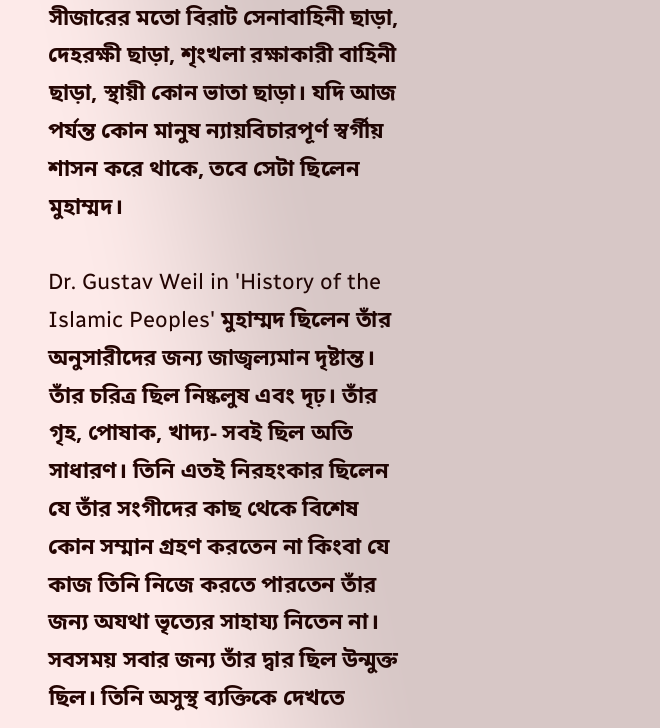সীজারের মতো বিরাট সেনাবাহিনী ছাড়া, দেহরক্ষী ছাড়া, শৃংখলা রক্ষাকারী বাহিনী ছাড়া, স্থায়ী কোন ভাতা ছাড়া। যদি আজ পর্যন্ত কোন মানুষ ন্যায়বিচারপূর্ণ স্বর্গীয় শাসন করে থাকে, তবে সেটা ছিলেন মুহাম্মদ।

Dr. Gustav Weil in 'History of the Islamic Peoples' মুহাম্মদ ছিলেন তাঁর অনুসারীদের জন্য জাজ্বল্যমান দৃষ্টান্ত। তাঁর চরিত্র ছিল নিষ্কলুষ এবং দৃঢ়। তাঁর গৃহ, পোষাক, খাদ্য- সবই ছিল অতি সাধারণ। তিনি এতই নিরহংকার ছিলেন যে তাঁর সংগীদের কাছ থেকে বিশেষ কোন সম্মান গ্রহণ করতেন না কিংবা যে কাজ তিনি নিজে করতে পারতেন তাঁর জন্য অযথা ভৃত্যের সাহায্য নিতেন না। সবসময় সবার জন্য তাঁর দ্বার ছিল উন্মুক্ত ছিল। তিনি অসুস্থ ব্যক্তিকে দেখতে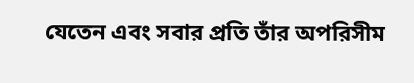যেতেন এবং সবার প্রতি তাঁর অপরিসীম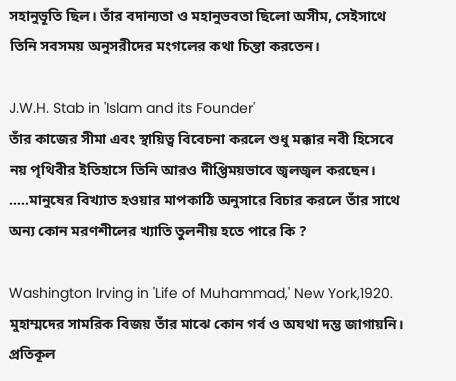সহানুভূতি ছিল। তাঁর বদান্যতা ও মহানুভবতা ছিলো অসীম, সেইসাথে তিনি সবসময় অনুসরীদের মংগলের কথা চিন্তা করতেন।

J.W.H. Stab in 'Islam and its Founder'
তাঁর কাজের সীমা এবং স্থায়িত্ব বিবেচনা করলে শুধু মক্কার নবী হিসেবে নয় পৃথিবীর ইতিহাসে তিনি আরও দীপ্তিময়ভাবে জ্বলজ্বল করছেন। .....মানুষের বিখ্যাত হওয়ার মাপকাঠি অনুসারে বিচার করলে তাঁর সাথে অন্য কোন মরণশীলের খ্যাতি তুলনীয় হতে পারে কি ?

Washington Irving in 'Life of Muhammad,' New York,1920.
মুহাম্মদের সামরিক বিজয় তাঁর মাঝে কোন গর্ব ও অযথা দম্ভ জাগায়নি। প্রতিকূল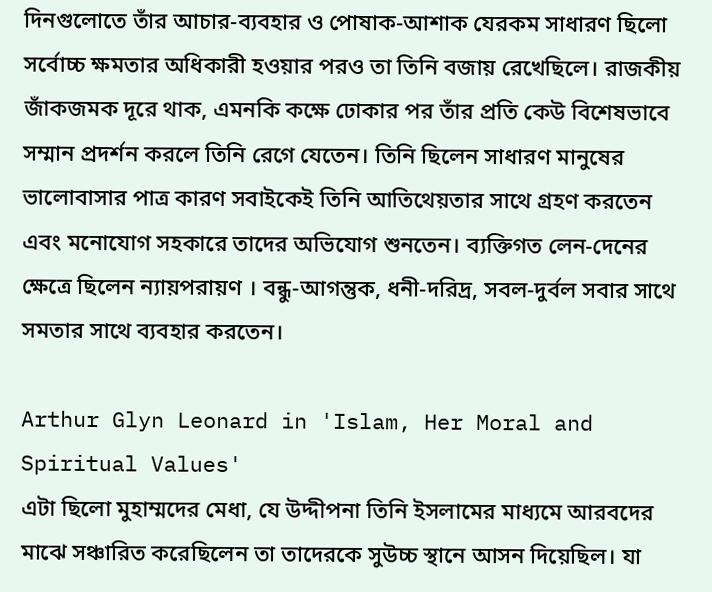দিনগুলোতে তাঁর আচার-ব্যবহার ও পোষাক-আশাক যেরকম সাধারণ ছিলো সর্বোচ্চ ক্ষমতার অধিকারী হওয়ার পরও তা তিনি বজায় রেখেছিলে। রাজকীয় জাঁকজমক দূরে থাক, এমনকি কক্ষে ঢোকার পর তাঁর প্রতি কেউ বিশেষভাবে সম্মান প্রদর্শন করলে তিনি রেগে যেতেন। তিনি ছিলেন সাধারণ মানুষের ভালোবাসার পাত্র কারণ সবাইকেই তিনি আতিথেয়তার সাথে গ্রহণ করতেন এবং মনোযোগ সহকারে তাদের অভিযোগ শুনতেন। ব্যক্তিগত লেন-দেনের ক্ষেত্রে ছিলেন ন্যায়পরায়ণ । বন্ধু-আগন্তুক, ধনী-দরিদ্র, সবল-দুর্বল সবার সাথে সমতার সাথে ব্যবহার করতেন।

Arthur Glyn Leonard in 'Islam, Her Moral and Spiritual Values'
এটা ছিলো মুহাম্মদের মেধা, যে উদ্দীপনা তিনি ইসলামের মাধ্যমে আরবদের মাঝে সঞ্চারিত করেছিলেন তা তাদেরকে সুউচ্চ স্থানে আসন দিয়েছিল। যা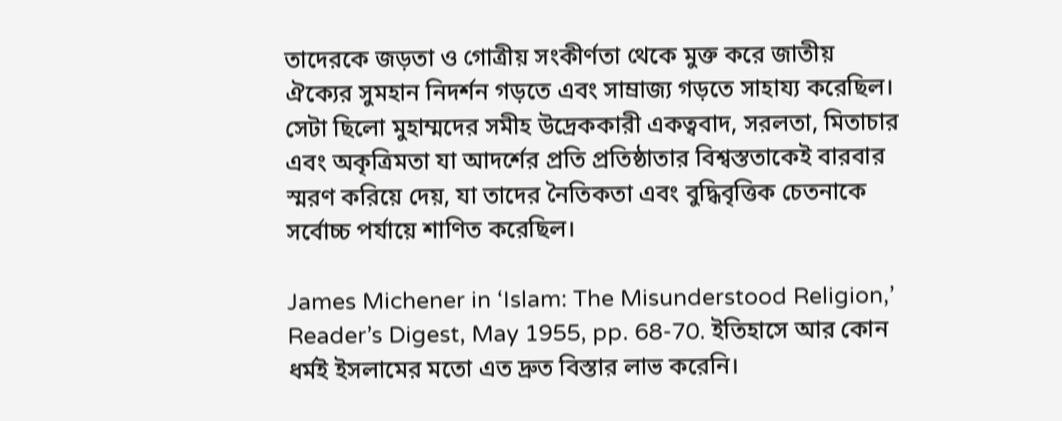তাদেরকে জড়তা ও গোত্রীয় সংকীর্ণতা থেকে মুক্ত করে জাতীয় ঐক্যের সুমহান নিদর্শন গড়তে এবং সাম্রাজ্য গড়তে সাহায্য করেছিল। সেটা ছিলো মুহাম্মদের সমীহ উদ্রেককারী একত্ববাদ, সরলতা, মিতাচার এবং অকৃত্রিমতা যা আদর্শের প্রতি প্রতিষ্ঠাতার বিশ্বস্ততাকেই বারবার স্মরণ করিয়ে দেয়, যা তাদের নৈতিকতা এবং বুদ্ধিবৃত্তিক চেতনাকে সর্বোচ্চ পর্যায়ে শাণিত করেছিল।

James Michener in ‘Islam: The Misunderstood Religion,’ Reader’s Digest, May 1955, pp. 68-70. ইতিহাসে আর কোন ধর্মই ইসলামের মতো এত দ্রুত বিস্তার লাভ করেনি।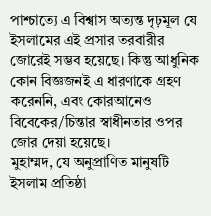পাশ্চাত্যে এ বিশ্বাস অত্যন্ত দৃঢ়মূল যে ইসলামের এই প্রসার তরবারীর জোরেই সম্ভব হয়েছে। কিন্তু আধুনিক কোন বিজ্ঞজনই এ ধারণাকে গ্রহণ করেননি, এবং কোরআনেও বিবেকের/চিন্তার স্বাধীনতার ওপর জোর দেয়া হয়েছে।
মুহাম্মদ, যে অনুপ্রাণিত মানুষটি ইসলাম প্রতিষ্ঠা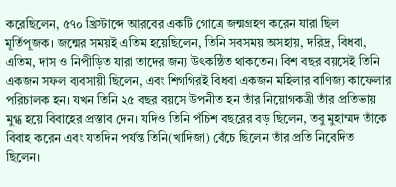করেছিলেন, ৫৭০ খ্রিস্টাব্দে আরবের একটি গোত্রে জন্মগ্রহণ করেন যারা ছিল মূর্তিপূজক। জন্মের সময়ই এতিম হয়েছিলেন, তিনি সবসময় অসহায়, দরিদ্র, বিধবা, এতিম, দাস ও নিপীড়িত যারা তাদের জন্য উৎকন্ঠিত থাকতেন। বিশ বছর বয়সেই তিনি একজন সফল ব্যবসায়ী ছিলেন, এবং শিগগিরই বিধবা একজন মহিলার বাণিজ্য কাফেলার পরিচালক হন। যখন তিনি ২৫ বছর বয়সে উপনীত হন তাঁর নিয়োগকত্রী তাঁর প্রতিভায় মুগ্ধ হয়ে বিবাহের প্রস্তাব দেন। যদিও তিনি পঁচিশ বছরের বড় ছিলেন, তবু মুহাম্মদ তাঁকে বিবাহ করেন এবং যতদিন পর্যন্ত তিনি(খাদিজা) বেঁচে ছিলেন তাঁর প্রতি নিবেদিত ছিলেন।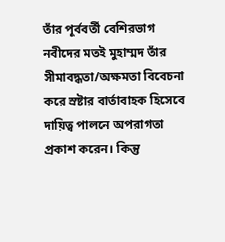তাঁর পূর্ববর্তী বেশিরভাগ নবীদের মতই মুহাম্মদ তাঁর সীমাবদ্ধতা/অক্ষমতা বিবেচনা করে স্রষ্টার বার্তাবাহক হিসেবে দায়িত্ব পালনে অপরাগতা প্রকাশ করেন। কিন্তু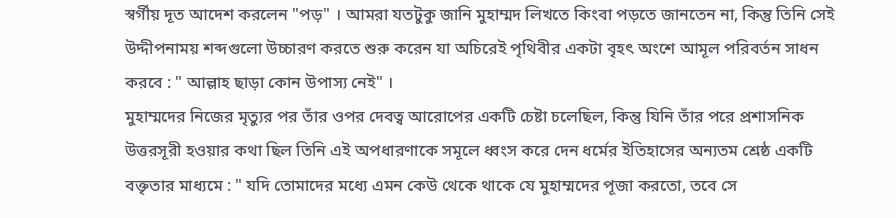স্বর্গীয় দূত আদেশ করলেন "পড়" । আমরা যতটুকু জানি মুহাম্মদ লিখতে কিংবা পড়তে জানতেন না, কিন্তু তিনি সেই উদ্দীপনাময় শব্দগুলো উচ্চারণ করতে শুরু করেন যা অচিরেই পৃথিবীর একটা বৃহৎ অংশে আমূল পরিবর্তন সাধন করবে : " আল্লাহ ছাড়া কোন উপাস্য নেই" ।
মুহাম্মদের নিজের মৃত্যুর পর তাঁর ওপর দেবত্ব আরোপের একটি চেষ্টা চলেছিল, কিন্তু যিনি তাঁর পরে প্রশাসনিক উত্তরসূরী হওয়ার কথা ছিল তিনি এই অপধারণাকে সমূলে ধ্বংস করে দেন ধর্মের ইতিহাসের অন্যতম শ্রেষ্ঠ একটি বক্তৃতার মাধ্যমে : " যদি তোমাদের মধ্যে এমন কেউ থেকে থাকে যে মুহাম্মদের পূজা করতো, তবে সে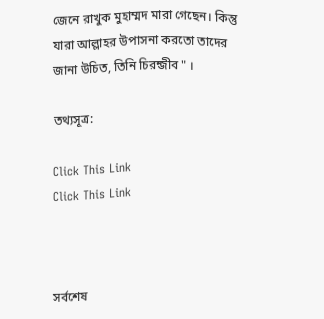জেনে রাখুক মুহাম্মদ মারা গেছেন। কিন্তু যারা আল্লাহর উপাসনা করতো তাদের জানা উচিত, তিনি চিরন্জীব " ।

তথ্যসূত্র:

Click This Link
Click This Link



সর্বশেষ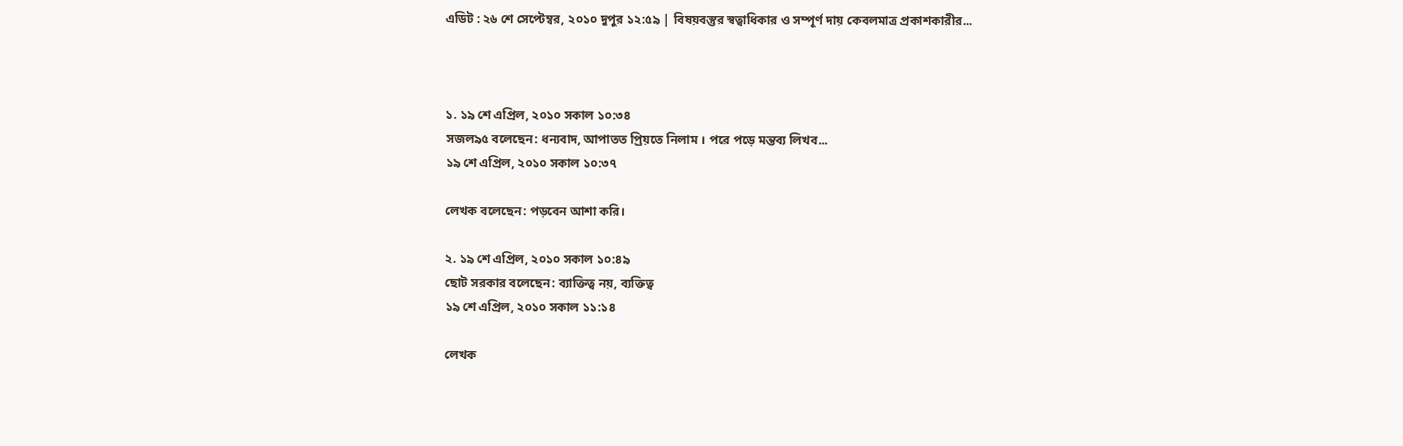এডিট : ২৬ শে সেপ্টেম্বর, ২০১০ দুপুর ১২:৫৯ | বিষয়বস্তুর স্বত্বাধিকার ও সম্পূর্ণ দায় কেবলমাত্র প্রকাশকারীর...



১. ১৯ শে এপ্রিল, ২০১০ সকাল ১০:৩৪
সজল৯৫ বলেছেন: ধন্যবাদ, আপাতত প‌্রিয়তে নিলাম । পরে পড়ে মন্তব্য লিখব...
১৯ শে এপ্রিল, ২০১০ সকাল ১০:৩৭

লেখক বলেছেন: পড়বেন আশা করি।

২. ১৯ শে এপ্রিল, ২০১০ সকাল ১০:৪৯
ছোট সরকার বলেছেন: ব্যাক্তিত্ব নয়, ব্যক্তিত্ব
১৯ শে এপ্রিল, ২০১০ সকাল ১১:১৪

লেখক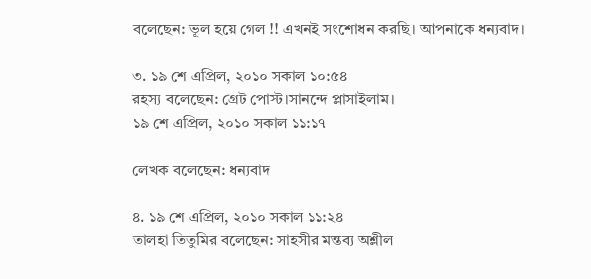বলেছেন: ভূল হয়ে গেল !! এখনই সংশোধন করছি। আপনাকে ধন্যবাদ।

৩. ১৯ শে এপ্রিল, ২০১০ সকাল ১০:৫৪
রহস্য বলেছেন: গ্রেট পোস্ট।সানন্দে প্লাসাইলাম।
১৯ শে এপ্রিল, ২০১০ সকাল ১১:১৭

লেখক বলেছেন: ধন্যবাদ

৪. ১৯ শে এপ্রিল, ২০১০ সকাল ১১:২৪
তালহা তিতুমির বলেছেন: সাহসীর মন্তব্য অশ্লীল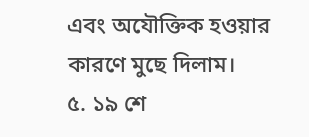এবং অযৌক্তিক হওয়ার কারণে মুছে দিলাম।
৫. ১৯ শে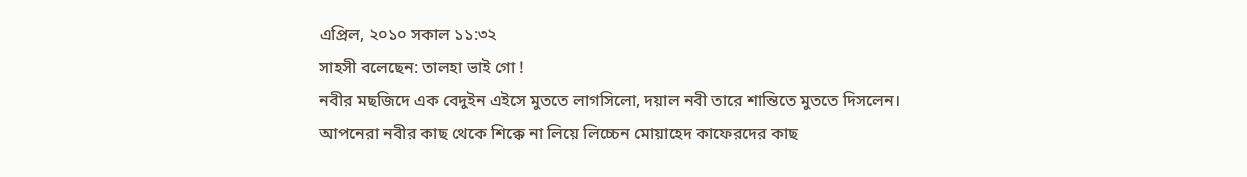এপ্রিল, ২০১০ সকাল ১১:৩২
সাহসী বলেছেন: তালহা ভাই গো !
নবীর মছজিদে এক বেদুইন এইসে মুততে লাগসিলো, দয়াল নবী তারে শান্তিতে মুততে দিসলেন। আপনেরা নবীর কাছ থেকে শিক্কে না লিয়ে লিচ্চেন মোয়াহেদ কাফেরদের কাছ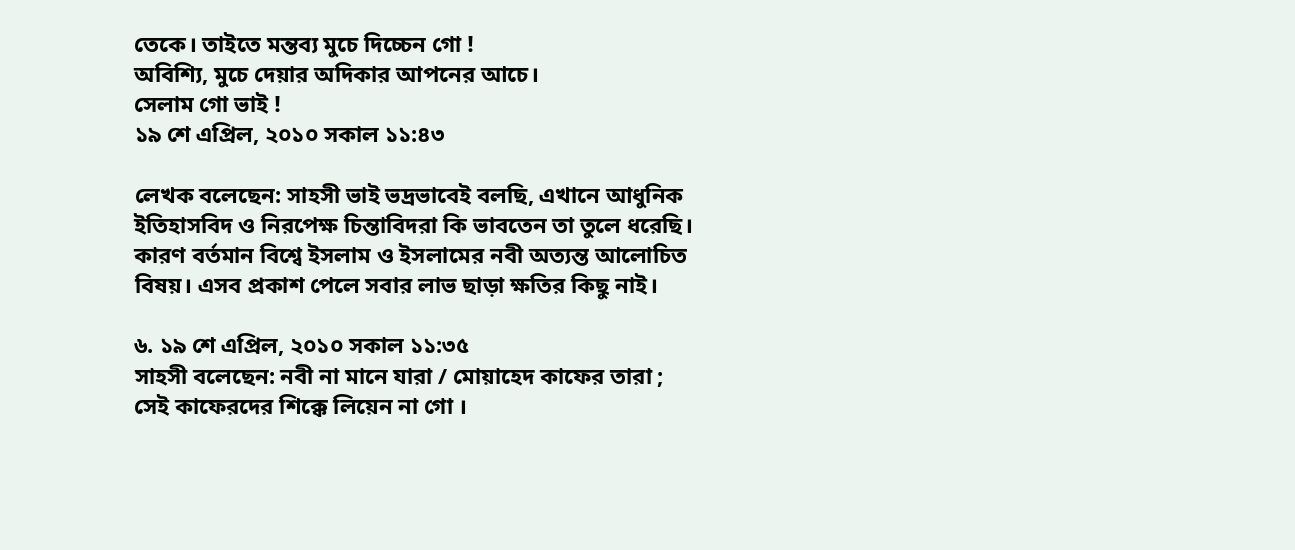তেকে। তাইতে মন্তব্য মুচে দিচ্চেন গো !
অবিশ্যি, মুচে দেয়ার অদিকার আপনের আচে।
সেলাম গো ভাই !
১৯ শে এপ্রিল, ২০১০ সকাল ১১:৪৩

লেখক বলেছেন: সাহসী ভাই ভদ্রভাবেই বলছি, এখানে আধুনিক ইতিহাসবিদ ও নিরপেক্ষ চিন্তাবিদরা কি ভাবতেন তা তুলে ধরেছি। কারণ বর্তমান বিশ্বে ইসলাম ও ইসলামের নবী অত্যন্ত আলোচিত বিষয়। এসব প্রকাশ পেলে সবার লাভ ছাড়া ক্ষতির কিছু নাই।

৬. ১৯ শে এপ্রিল, ২০১০ সকাল ১১:৩৫
সাহসী বলেছেন: নবী না মানে যারা / মোয়াহেদ কাফের তারা ;
সেই কাফেরদের শিক্কে লিয়েন না গো ।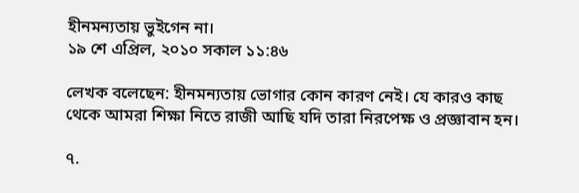হীনমন্যতায় ভুইগেন না।
১৯ শে এপ্রিল, ২০১০ সকাল ১১:৪৬

লেখক বলেছেন: হীনমন্যতায় ভোগার কোন কারণ নেই। যে কারও কাছ থেকে আমরা শিক্ষা নিতে রাজী আছি যদি তারা নিরপেক্ষ ও প্রজ্ঞাবান হন।

৭.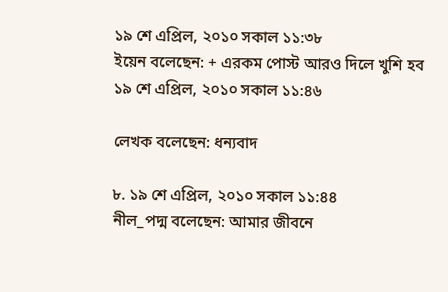১৯ শে এপ্রিল, ২০১০ সকাল ১১:৩৮
ইয়েন বলেছেন: + এরকম পোস্ট আরও দিলে খুশি হব
১৯ শে এপ্রিল, ২০১০ সকাল ১১:৪৬

লেখক বলেছেন: ধন্যবাদ

৮. ১৯ শে এপ্রিল, ২০১০ সকাল ১১:৪৪
নীল_পদ্ম বলেছেন: আমার জীবনে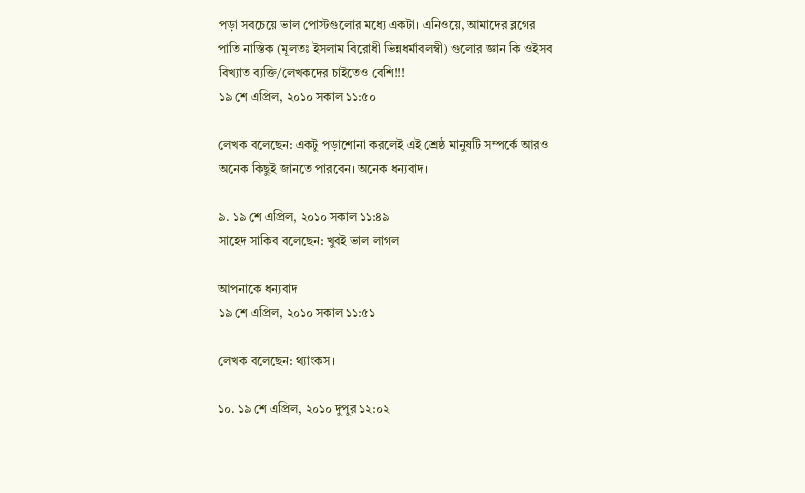পড়া সবচেয়ে ভাল পোস্টগুলোর মধ্যে একটা। এনিওয়ে, আমাদের ব্লগের পাতি নাস্তিক (মূলতঃ ইসলাম বিরোধী ভিন্নধর্মাবলম্বী) গুলোর জ্ঞান কি ওইসব বিখ্যাত ব্যক্তি/লেখকদের চাইতেও বেশি!!!
১৯ শে এপ্রিল, ২০১০ সকাল ১১:৫০

লেখক বলেছেন: একটু পড়াশোনা করলেই এই শ্রেষ্ঠ মানুষটি সম্পর্কে আরও অনেক কিছুই জানতে পারবেন। অনেক ধন্যবাদ।

৯. ১৯ শে এপ্রিল, ২০১০ সকাল ১১:৪৯
সাহেদ সাকিব বলেছেন: খুবই ভাল লাগল

আপনাকে ধন্যবাদ
১৯ শে এপ্রিল, ২০১০ সকাল ১১:৫১

লেখক বলেছেন: থ্যাংকস।

১০. ১৯ শে এপ্রিল, ২০১০ দুপুর ১২:০২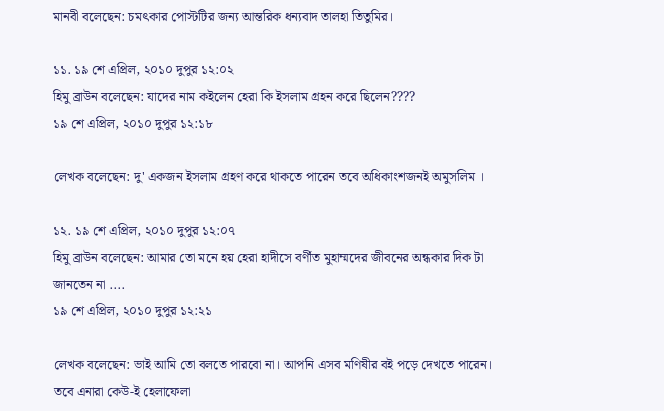মানবী বলেছেন: চমৎকার পোস্টটির জন্য আন্তরিক ধন্যবাদ তালহা তিতুমির।

১১. ১৯ শে এপ্রিল, ২০১০ দুপুর ১২:০২
হিমু ব্রাউন বলেছেন: যাদের নাম কইলেন হেরা কি ইসলাম গ্রহন করে ছিলেন????
১৯ শে এপ্রিল, ২০১০ দুপুর ১২:১৮

লেখক বলেছেন: দু' একজন ইসলাম গ্রহণ করে থাকতে পারেন তবে অধিকাংশজনই অমুসলিম ।

১২. ১৯ শে এপ্রিল, ২০১০ দুপুর ১২:০৭
হিমু ব্রাউন বলেছেন: আমার তো মনে হয় হেরা হাদীসে বর্ণীত মুহাম্মদের জীবনের অন্ধকার দিক টা জানতেন না ....
১৯ শে এপ্রিল, ২০১০ দুপুর ১২:২১

লেখক বলেছেন: ভাই আমি তো বলতে পারবো না। আপনি এসব মণিষীর বই পড়ে দেখতে পারেন। তবে এনারা কেউ-ই হেলাফেলা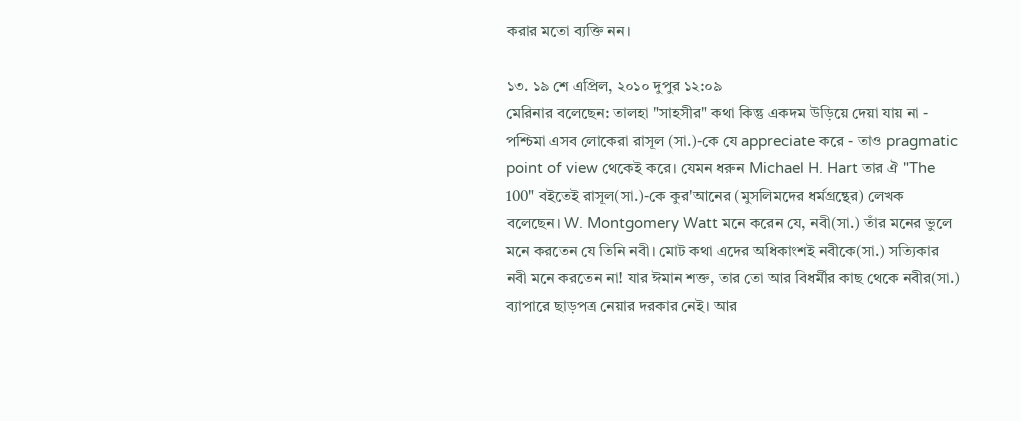করার মতো ব্যক্তি নন।

১৩. ১৯ শে এপ্রিল, ২০১০ দুপুর ১২:০৯
মেরিনার বলেছেন: তালহা "সাহসীর" কথা কিন্তু একদম উড়িয়ে দেয়া যায় না - পশ্চিমা এসব লোকেরা রাসূল (সা.)-কে যে appreciate করে - তাও pragmatic point of view থেকেই করে। যেমন ধরুন Michael H. Hart তার ঐ "The 100" বইতেই রাসূল(সা.)-কে কুর'আনের (মুসলিমদের ধর্মগ্রন্থের) লেখক বলেছেন। W. Montgomery Watt মনে করেন যে, নবী(সা.) তাঁর মনের ভুলে মনে করতেন যে তিনি নবী। মোট কথা এদের অধিকাংশই নবীকে(সা.) সত্যিকার নবী মনে করতেন না! যার ঈমান শক্ত, তার তো আর বিধর্মীর কাছ থেকে নবীর(সা.) ব্যাপারে ছাড়পত্র নেয়ার দরকার নেই। আর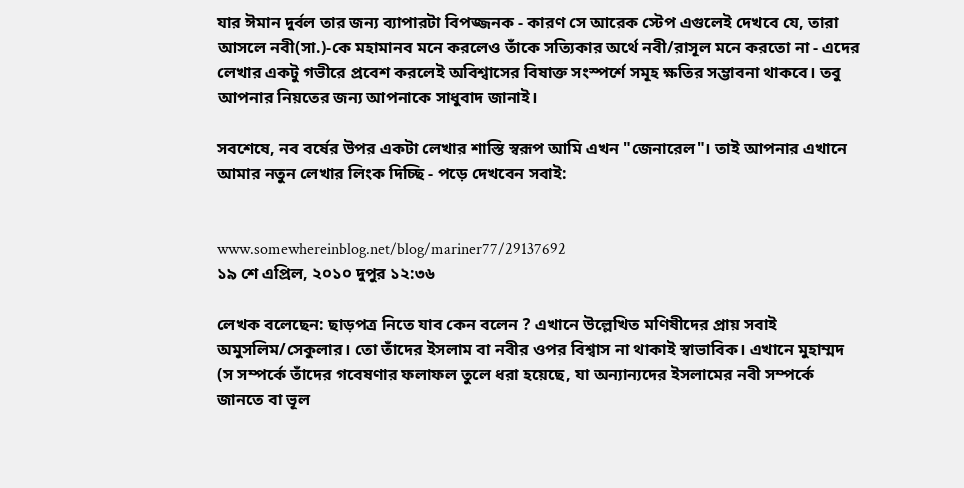যার ঈমান দুর্বল তার জন্য ব্যাপারটা বিপজ্জনক - কারণ সে আরেক স্টেপ এগুলেই দেখবে যে, তারা আসলে নবী(সা.)-কে মহামানব মনে করলেও তাঁকে সত্যিকার অর্থে নবী/রাসূল মনে করতো না - এদের লেখার একটু গভীরে প্রবেশ করলেই অবিশ্বাসের বিষাক্ত সংস্পর্শে সমূহ ক্ষতির সম্ভাবনা থাকবে। তবু আপনার নিয়তের জন্য আপনাকে সাধুবাদ জানাই।

সবশেষে, নব বর্ষের উপর একটা লেখার শাস্তি স্বরূপ আমি এখন "জেনারেল"। তাই আপনার এখানে আমার নতুন লেখার লিংক দিচ্ছি - পড়ে দেখবেন সবাই:


www.somewhereinblog.net/blog/mariner77/29137692
১৯ শে এপ্রিল, ২০১০ দুপুর ১২:৩৬

লেখক বলেছেন: ছাড়পত্র নিতে যাব কেন বলেন ? এখানে উল্লেখিত মণিষীদের প্রায় সবাই অমুসলিম/সেকুলার। তো তাঁদের ইসলাম বা নবীর ওপর বিশ্বাস না থাকাই স্বাভাবিক। এখানে মুহাম্মদ (স সম্পর্কে তাঁদের গবেষণার ফলাফল তুলে ধরা হয়েছে, যা অন্যান্যদের ইসলামের নবী সম্পর্কে জানতে বা ভূল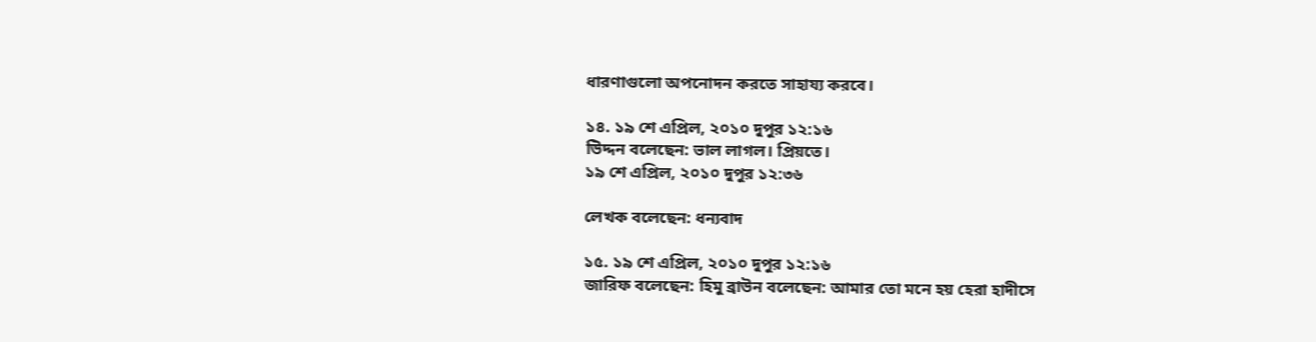ধারণাগুলো অপনোদন করতে সাহায্য করবে।

১৪. ১৯ শে এপ্রিল, ২০১০ দুপুর ১২:১৬
উিদ্দন বলেছেন: ভাল লাগল। প্রিয়তে।
১৯ শে এপ্রিল, ২০১০ দুপুর ১২:৩৬

লেখক বলেছেন: ধন্যবাদ

১৫. ১৯ শে এপ্রিল, ২০১০ দুপুর ১২:১৬
জারিফ বলেছেন: হিমু ব্রাউন বলেছেন: আমার তো মনে হয় হেরা হাদীসে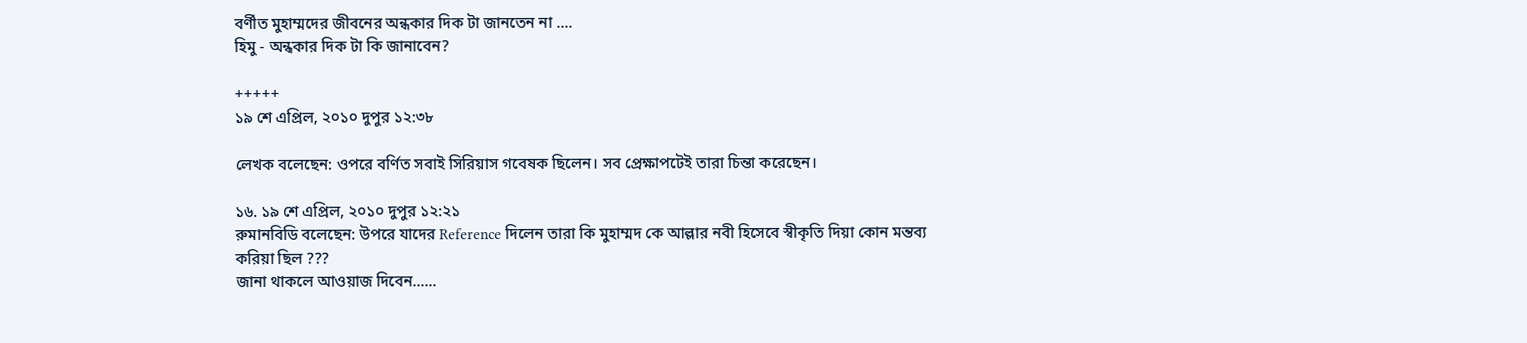বর্ণীত মুহাম্মদের জীবনের অন্ধকার দিক টা জানতেন না ....
হিমু - অন্ধকার দিক টা কি জানাবেন?

+++++
১৯ শে এপ্রিল, ২০১০ দুপুর ১২:৩৮

লেখক বলেছেন: ওপরে বর্ণিত সবাই সিরিয়াস গবেষক ছিলেন। সব প্রেক্ষাপটেই তারা চিন্তা করেছেন।

১৬. ১৯ শে এপ্রিল, ২০১০ দুপুর ১২:২১
রুমানবিডি বলেছেন: উপরে যাদের Reference দিলেন তারা কি মুহাম্মদ কে আল্লার নবী হিসেবে স্বীকৃতি দিয়া কোন মন্তব্য করিয়া ছিল ???
জানা থাকলে আওয়াজ দিবেন......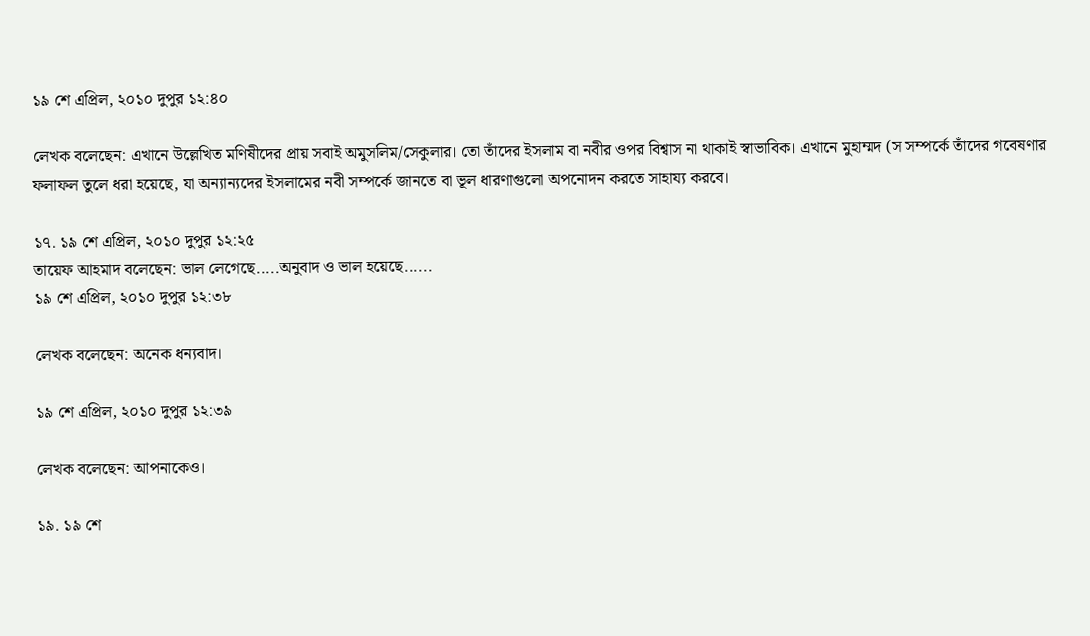১৯ শে এপ্রিল, ২০১০ দুপুর ১২:৪০

লেখক বলেছেন: এখানে উল্লেখিত মণিষীদের প্রায় সবাই অমুসলিম/সেকুলার। তো তাঁদের ইসলাম বা নবীর ওপর বিশ্বাস না থাকাই স্বাভাবিক। এখানে মুহাম্মদ (স সম্পর্কে তাঁদের গবেষণার ফলাফল তুলে ধরা হয়েছে, যা অন্যান্যদের ইসলামের নবী সম্পর্কে জানতে বা ভূল ধারণাগুলো অপনোদন করতে সাহায্য করবে।

১৭. ১৯ শে এপ্রিল, ২০১০ দুপুর ১২:২৫
তায়েফ আহমাদ বলেছেন: ভাল লেগেছে.....অনুবাদ ও ভাল হয়েছে......
১৯ শে এপ্রিল, ২০১০ দুপুর ১২:৩৮

লেখক বলেছেন: অনেক ধন্যবাদ।

১৯ শে এপ্রিল, ২০১০ দুপুর ১২:৩৯

লেখক বলেছেন: আপনাকেও।

১৯. ১৯ শে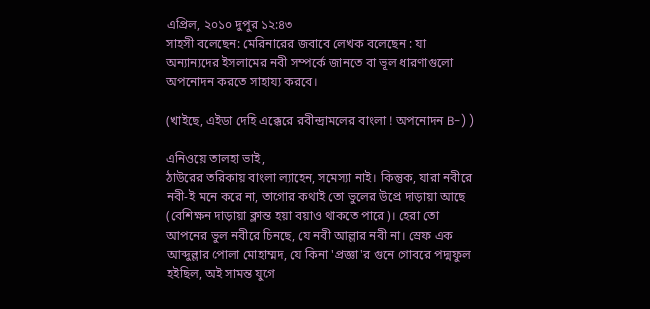এপ্রিল, ২০১০ দুপুর ১২:৪৩
সাহসী বলেছেন: মেরিনারের জবাবে লেখক বলেছেন : যা অন্যান্যদের ইসলামের নবী সম্পর্কে জানতে বা ভূল ধারণাগুলো অপনোদন করতে সাহায্য করবে।

(খাইছে, এইডা দেহি এক্কেরে রবীন্দ্রামলের বাংলা ! অপনোদন B-) )

এনিওয়ে তালহা ভাই,
ঠাউরের তরিকায় বাংলা ল্যাহেন, সমেস্যা নাই। কিন্তুক, যারা নবীরে নবী-ই মনে করে না, তাগোর কথাই তো ভুলের উপ্রে দাড়ায়া আছে (বেশিক্ষন দাড়ায়া ক্লান্ত হয়া বয়াও থাকতে পারে)। হেরা তো আপনের ভুল নবীরে চিনছে, যে নবী আল্লার নবী না। স্রেফ এক আব্দুল্লার পোলা মোহাম্মদ, যে কিনা 'প্রজ্ঞা'র গুনে গোবরে পদ্মফুল হইছিল, অই সামন্ত যুগে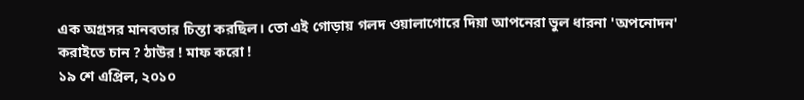এক অগ্রসর মানবতার চিন্তা করছিল। তো এই গোড়ায় গলদ ওয়ালাগোরে দিয়া আপনেরা ভুল ধারনা 'অপনোদন' করাইতে চান ? ঠাউর ! মাফ করো !
১৯ শে এপ্রিল, ২০১০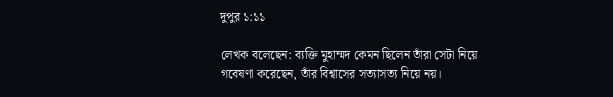দুপুর ১:১১

লেখক বলেছেন: ব্যক্তি মুহাম্মদ কেমন ছিলেন তাঁরা সেটা নিয়ে গবেষণা করেছেন, তাঁর বিশ্বাসের সত্যাসত্য নিয়ে নয়।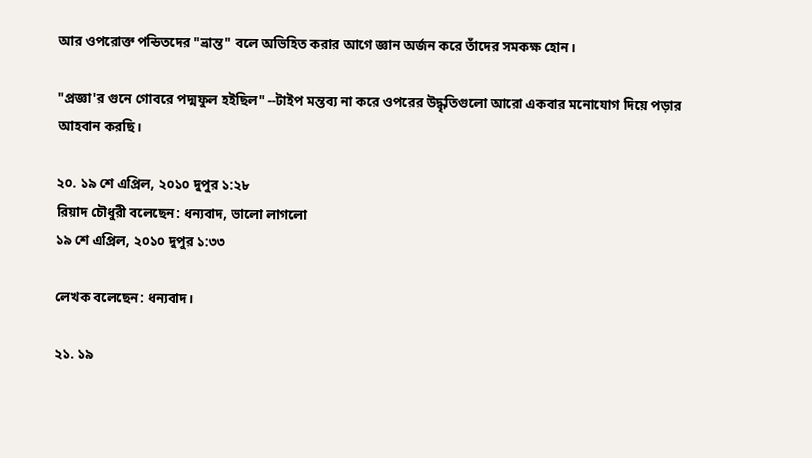আর ওপরোক্ত পন্ডিতদের "ভ্রান্ত" বলে অভিহিত করার আগে জ্ঞান অর্জন করে তাঁদের সমকক্ষ হোন।

"প্রজ্ঞা'র গুনে গোবরে পদ্মফুল হইছিল" --টাইপ মন্তব্য না করে ওপরের উদ্ধৃতিগুলো আরো একবার মনোযোগ দিয়ে পড়ার আহবান করছি।

২০. ১৯ শে এপ্রিল, ২০১০ দুপুর ১:২৮
রিয়াদ চৌধুরী বলেছেন: ধন্যবাদ, ভালো লাগলো
১৯ শে এপ্রিল, ২০১০ দুপুর ১:৩৩

লেখক বলেছেন: ধন্যবাদ।

২১. ১৯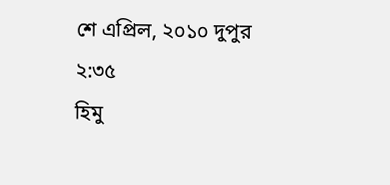শে এপ্রিল, ২০১০ দুপুর ২:৩৫
হিমু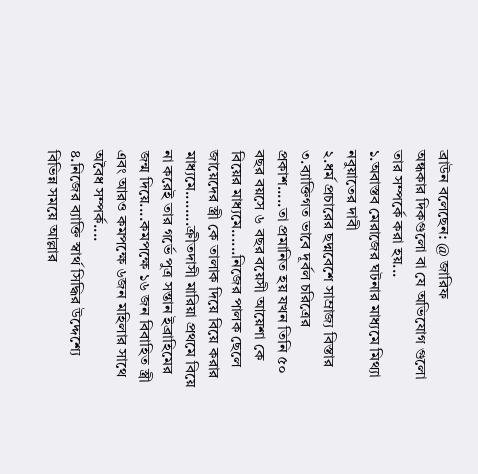ব্রাউন বলেছেন: @ জারিফ
অন্ধকার দিকগুলো বা যে অভিযোগ গুলো তার সম্পর্কে করা হয়...
১.অবাস্তব মেরাজের ঘটনার মাধ্যমে মিথ্যা নবুয়াতের দাবী
২.ধর্ম প্রচারের ছদ্মবেশে সাম্রাজ্য বিস্তার
৩.ব্যাক্তিগত ভাবে দূর্বল চরিত্রের প্রকাশ.....তা প্রমানিত হয় যখন তিনি ৫০ বছর বয়সে ৬ বছর বয়েসী আয়েশা কে বিয়ের মাধ্যমে......নিজের পালক ছেলে জায়েদের স্ত্রী কে তালাক দিয়ে বিয়ে করার মাধ্যমে........ক্রীতদাসী মারিয়া প্রথমে বিয়ে না করেই তার গর্ভে পুত্র সন্তান ইব্রাহিমের জন্ম দিয়ে....কমপক্ষে ১৬ জন বিবাহিত স্ত্রী এবং আরও কমপক্ষে ৬জন মহিলার সাথে অবৈধ সম্পর্ক....
৪.নিজের ব্যাক্তি স্বার্থ সিদ্ধির উদ্দেশ্যে বিভিন্ন সময়ে আল্লার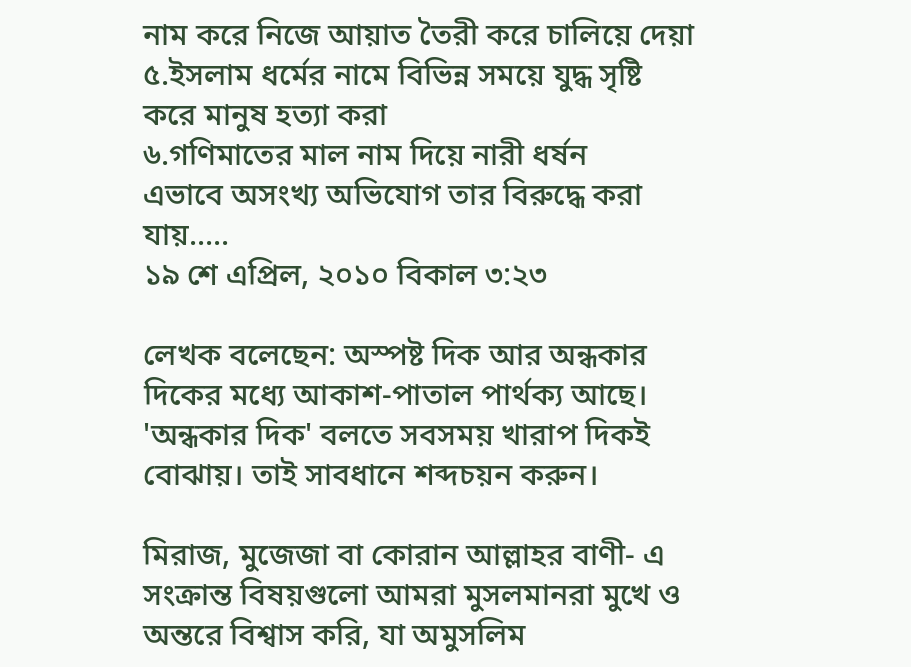নাম করে নিজে আয়াত তৈরী করে চালিয়ে দেয়া
৫.ইসলাম ধর্মের নামে বিভিন্ন সময়ে যুদ্ধ সৃষ্টি করে মানুষ হত্যা করা
৬.গণিমাতের মাল নাম দিয়ে নারী ধর্ষন
এভাবে অসংখ্য অভিযোগ তার বিরুদ্ধে করা যায়.....
১৯ শে এপ্রিল, ২০১০ বিকাল ৩:২৩

লেখক বলেছেন: অস্পষ্ট দিক আর অন্ধকার দিকের মধ্যে আকাশ-পাতাল পার্থক্য আছে। 'অন্ধকার দিক' বলতে সবসময় খারাপ দিকই বোঝায়। তাই সাবধানে শব্দচয়ন করুন।

মিরাজ, মুজেজা বা কোরান আল্লাহর বাণী- এ সংক্রান্ত বিষয়গুলো আমরা মুসলমানরা মুখে ও অন্তরে বিশ্বাস করি, যা অমুসলিম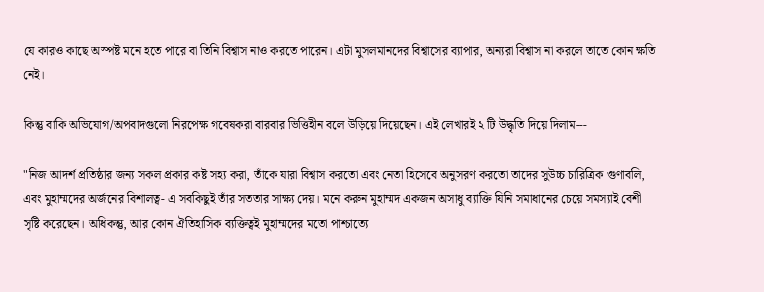যে কারও কাছে অস্পষ্ট মনে হতে পারে বা তিনি বিশ্বাস নাও করতে পারেন। এটা মুসলমানদের বিশ্বাসের ব্যাপার, অন্যরা বিশ্বাস না করলে তাতে কোন ক্ষতি নেই।

কিন্তু বাকি অভিযোগ/অপবাদগুলো নিরপেক্ষ গবেষকরা বারবার ভিত্তিহীন বলে উড়িয়ে দিয়েছেন। এই লেখারই ২ টি উদ্ধৃতি দিয়ে দিলাম---

"নিজ আদর্শ প্রতিষ্ঠার জন্য সকল প্রকার কষ্ট সহ্য করা, তাঁকে যারা বিশ্বাস করতো এবং নেতা হিসেবে অনুসরণ করতো তাদের সুউচ্চ চারিত্রিক গুণাবলি, এবং মুহাম্মদের অর্জনের বিশালত্ব- এ সবকিছুই তাঁর সততার সাক্ষ্য দেয়। মনে করুন মুহাম্মদ একজন অসাধু ব্যাক্তি যিনি সমাধানের চেয়ে সমস্যাই বেশী সৃষ্টি করেছেন। অধিকন্তু, আর কোন ঐতিহাসিক ব্যক্তিত্বই মুহাম্মদের মতো পাশ্চাত্যে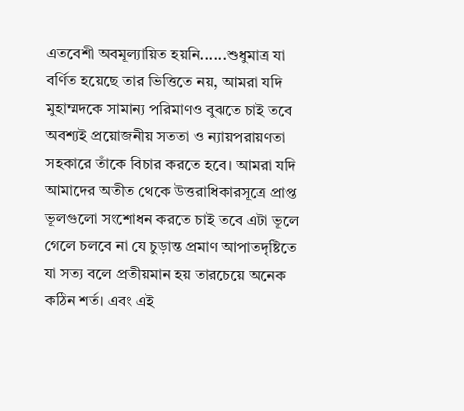এতবেশী অবমূল্যায়িত হয়নি......শুধুমাত্র যা বর্ণিত হয়েছে তার ভিত্তিতে নয়, আমরা যদি মুহাম্মদকে সামান্য পরিমাণও বুঝতে চাই তবে অবশ্যই প্রয়োজনীয় সততা ও ন্যায়পরায়ণতা সহকারে তাঁকে বিচার করতে হবে। আমরা যদি আমাদের অতীত থেকে উত্তরাধিকারসূত্রে প্রাপ্ত ভূলগুলো সংশোধন করতে চাই তবে এটা ভূলে গেলে চলবে না যে চুড়ান্ত প্রমাণ আপাতদৃষ্টিতে যা সত্য বলে প্রতীয়মান হয় তারচেয়ে অনেক কঠিন শর্ত। এবং এই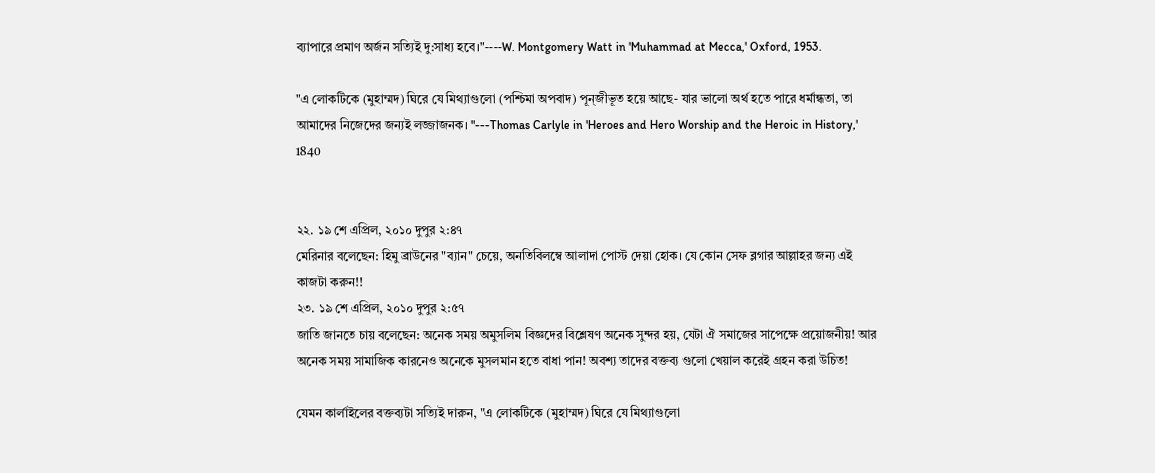ব্যাপারে প্রমাণ অর্জন সত্যিই দু:সাধ্য হবে।"----W. Montgomery Watt in 'Muhammad at Mecca,' Oxford, 1953.

"এ লোকটিকে (মুহাম্মদ) ঘিরে যে মিথ্যাগুলো (পশ্চিমা অপবাদ) পূন্জীভূত হয়ে আছে- যার ভালো অর্থ হতে পারে ধর্মান্ধতা, তা আমাদের নিজেদের জন্যই লজ্জাজনক। "---Thomas Carlyle in 'Heroes and Hero Worship and the Heroic in History,' 1840


২২. ১৯ শে এপ্রিল, ২০১০ দুপুর ২:৪৭
মেরিনার বলেছেন: হিমু ব্রাউনের "ব্যান" চেয়ে, অনতিবিলম্বে আলাদা পোস্ট দেয়া হোক। যে কোন সেফ ব্লগার আল্লাহর জন্য এই কাজটা করুন!!
২৩. ১৯ শে এপ্রিল, ২০১০ দুপুর ২:৫৭
জাতি জানতে চায় বলেছেন: অনেক সময় অমুসলিম বিজ্ঞদের বিশ্লেষণ অনেক সুন্দর হয়, যেটা ঐ সমাজের সাপেক্ষে প্রয়োজনীয়! আর অনেক সময় সামাজিক কারনেও অনেকে মুসলমান হতে বাধা পান! অবশ্য তাদের বক্তব্য গুলো খেয়াল করেই গ্রহন করা উচিত!

যেমন কার্লাইলের বক্তব্যটা সত্যিই দারুন, "এ লোকটিকে (মুহাম্মদ) ঘিরে যে মিথ্যাগুলো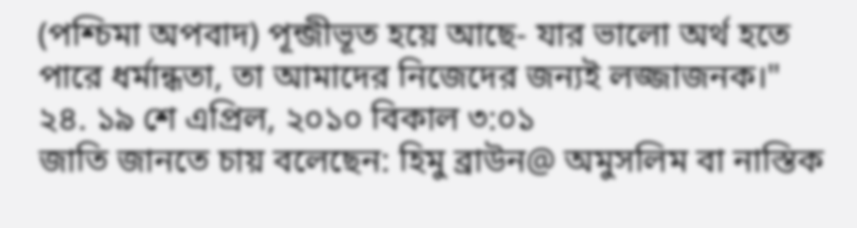(পশ্চিমা অপবাদ) পূন্জীভূত হয়ে আছে- যার ভালো অর্থ হতে পারে ধর্মান্ধতা, তা আমাদের নিজেদের জন্যই লজ্জাজনক।"
২৪. ১৯ শে এপ্রিল, ২০১০ বিকাল ৩:০১
জাতি জানতে চায় বলেছেন: হিমু ব্রাউন@ অমুসলিম বা নাস্তিক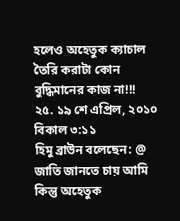হলেও অহেতুক ক্যাচাল তৈরি করাটা কোন বুদ্ধিমানের কাজ না!!!
২৫. ১৯ শে এপ্রিল, ২০১০ বিকাল ৩:১১
হিমু ব্রাউন বলেছেন: @ জাতি জানতে চায় আমি কিন্তু অহেতুক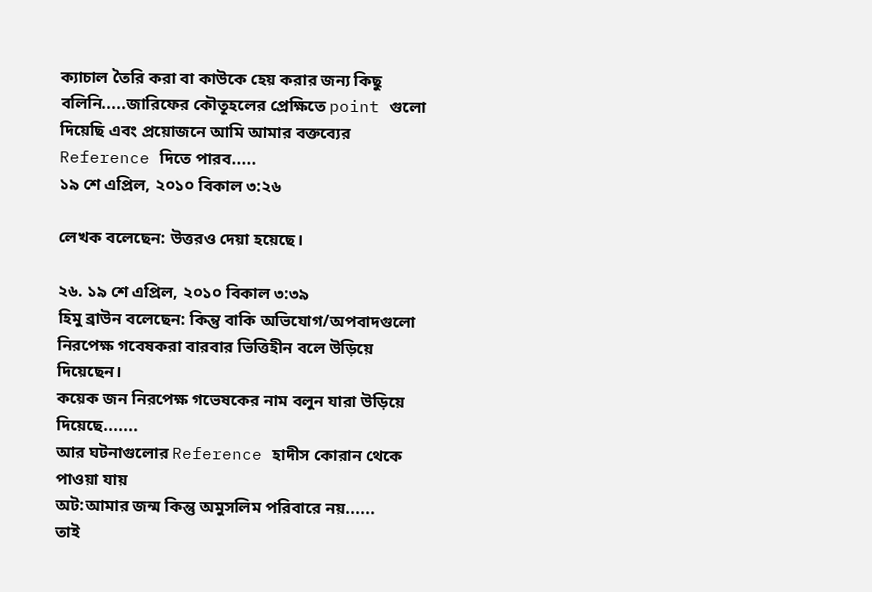ক্যাচাল তৈরি করা বা কাউকে হেয় করার জন্য কিছু বলিনি.....জারিফের কৌতূহলের প্রেক্ষিতে point গুলো দিয়েছি এবং প্রয়োজনে আমি আমার বক্তব্যের Reference দিতে পারব.....
১৯ শে এপ্রিল, ২০১০ বিকাল ৩:২৬

লেখক বলেছেন: উত্তরও দেয়া হয়েছে।

২৬. ১৯ শে এপ্রিল, ২০১০ বিকাল ৩:৩৯
হিমু ব্রাউন বলেছেন: কিন্তু বাকি অভিযোগ/অপবাদগুলো নিরপেক্ষ গবেষকরা বারবার ভিত্তিহীন বলে উড়িয়ে দিয়েছেন।
কয়েক জন নিরপেক্ষ গভেষকের নাম বলুন যারা উড়িয়ে দিয়েছে.......
আর ঘটনাগুলোর Reference হাদীস কোরান থেকে পাওয়া যায়
অট:আমার জন্ম কিন্তু অমুসলিম পরিবারে নয়......
তাই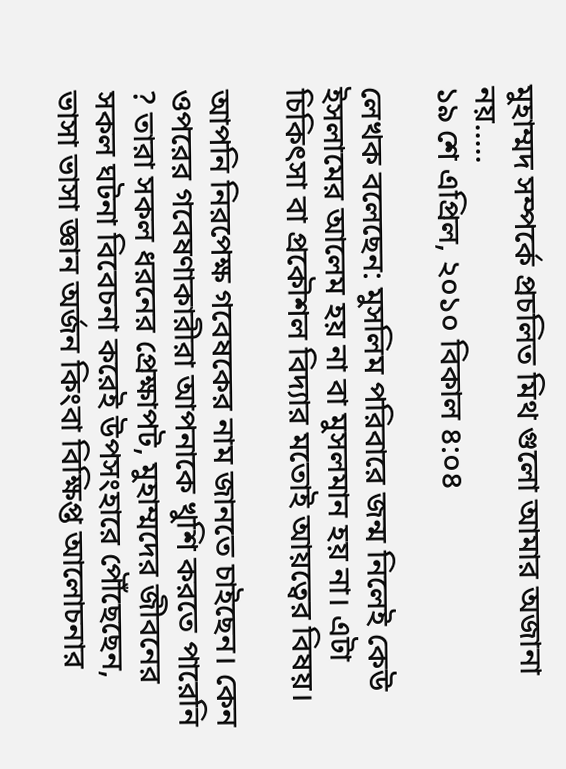মুহাম্মদ সম্পর্কে প্রচলিত মিথ গুলো আমার অজানা নয়.....
১৯ শে এপ্রিল, ২০১০ বিকাল ৪:০৪

লেখক বলেছেন: মুসলিম পরিবারে জন্ম নিলেই কেউ ইসলামের আলেম হয় না বা মুসলমান হয় না। এটা চিকিৎসা বা প্রকৌশল বিদ্যার মতোই আয়ত্বের বিষয়।

আপনি নিরপেক্ষ গবেষকের নাম জানতে চাইছেন। কেন ওপরের গবেষণাকারীরা আপনাকে খুশি করতে পারেনি ? তারা সকল ধরনের প্রেক্ষাপট, মুহাম্মদের জীবনের সকল ঘটনা বিবেচনা করেই উপসংহারে পৌঁছেছেন, ভাসা ভাসা জ্ঞান অর্জন কিংবা বিক্ষিপ্ত আলোচনার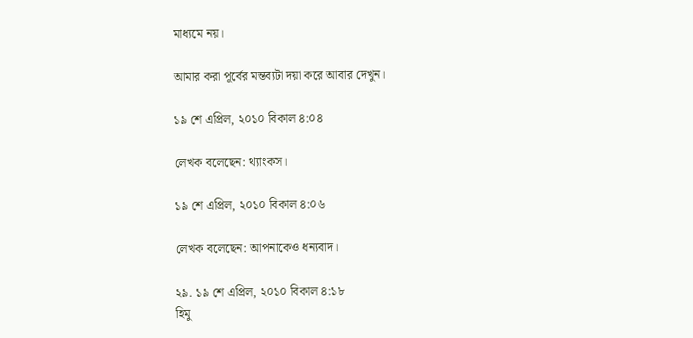মাধ্যমে নয়।

আমার করা পূর্বের মন্তব্যটা দয়া করে আবার দেখুন।

১৯ শে এপ্রিল, ২০১০ বিকাল ৪:০৪

লেখক বলেছেন: থ্যাংকস।

১৯ শে এপ্রিল, ২০১০ বিকাল ৪:০৬

লেখক বলেছেন: আপনাকেও ধন্যবাদ।

২৯. ১৯ শে এপ্রিল, ২০১০ বিকাল ৪:১৮
হিমু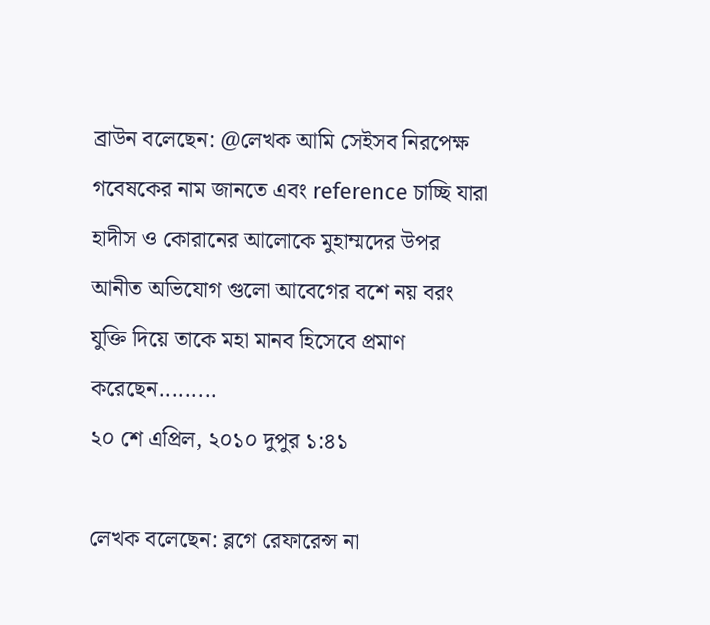ব্রাউন বলেছেন: @লেখক আমি সেইসব নিরপেক্ষ গবেষকের নাম জানতে এবং reference চাচ্ছি যারা হাদীস ও কোরানের আলোকে মুহাম্মদের উপর আনীত অভিযোগ গুলো আবেগের বশে নয় বরং যুক্তি দিয়ে তাকে মহা মানব হিসেবে প্রমাণ করেছেন.........
২০ শে এপ্রিল, ২০১০ দুপুর ১:৪১

লেখক বলেছেন: ব্লগে রেফারেন্স না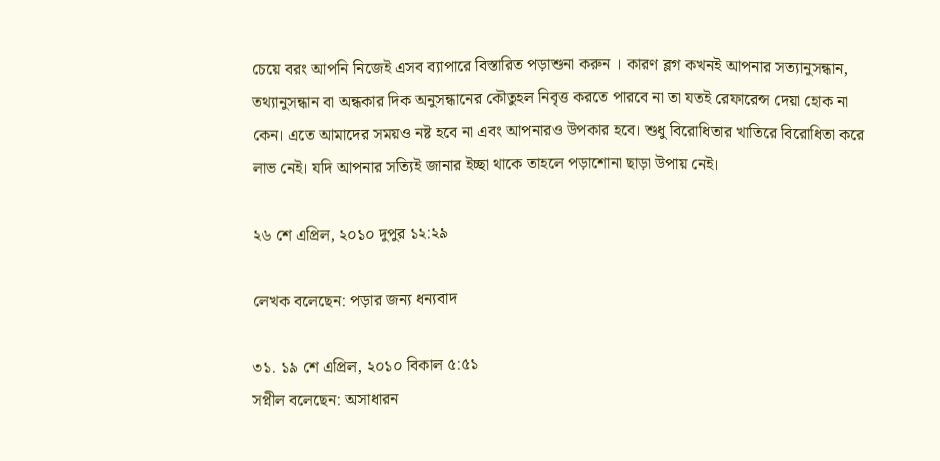চেয়ে বরং আপনি নিজেই এসব ব্যাপারে বিস্তারিত পড়াশুনা করুন । কারণ ব্লগ কখনই আপনার সত্যানুসন্ধান, তথ্যানুসন্ধান বা অন্ধকার দিক অনুসন্ধানের কৌতুহল নিবৃত্ত করতে পারবে না তা যতই রেফারেন্স দেয়া হোক না কেন। এতে আমাদের সময়ও নষ্ট হবে না এবং আপনারও উপকার হবে। শুধু বিরোধিতার খাতিরে বিরোধিতা করে লাভ নেই। যদি আপনার সত্যিই জানার ইচ্ছা থাকে তাহলে পড়াশোনা ছাড়া উপায় নেই।

২৬ শে এপ্রিল, ২০১০ দুপুর ১২:২৯

লেখক বলেছেন: পড়ার জন্য ধন্যবাদ

৩১. ১৯ শে এপ্রিল, ২০১০ বিকাল ৫:৫১
সপ্নীল বলেছেন: অসাধারন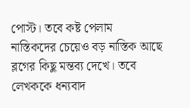পোস্ট। তবে কষ্ট পেলাম
নাস্তিকদের চেয়েও বড় নাস্তিক আছে ব্লগের কিছু মন্তব্য দেখে। তবে লেখককে ধন্যবাদ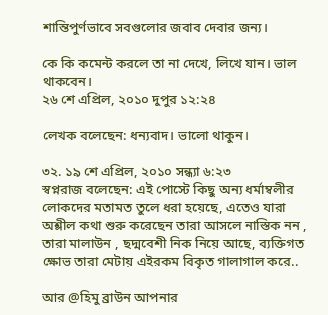শান্তিপুর্ণভাবে সবগুলোর জবাব দেবার জন্য।

কে কি কমেন্ট করলে তা না দেখে, লিখে যান। ভাল থাকবেন।
২৬ শে এপ্রিল, ২০১০ দুপুর ১২:২৪

লেখক বলেছেন: ধন্যবাদ। ভালো থাকুন।

৩২. ১৯ শে এপ্রিল, ২০১০ সন্ধ্যা ৬:২৩
স্বপ্নরাজ বলেছেন: এই পোস্টে কিছু অন্য ধর্মাম্বলীর লোকদের মতামত তুলে ধরা হয়েছে, এতেও যারা অশ্লীল কথা শুরু করেছেন তারা আসলে নাস্তিক নন , তারা মালাউন , ছদ্মবেশী নিক নিয়ে আছে, ব্যক্তিগত ক্ষোভ তারা মেটায় এইরকম বিকৃত গালাগাল করে..

আর @হিমু ব্রাউন আপনার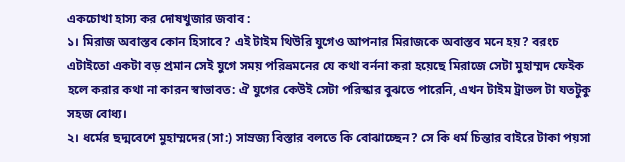একচোখা হাস্য কর দোষখুজার জবাব :
১। মিরাজ অবাস্তব কোন হিসাবে? এই টাইম থিউরি যুগেও আপনার মিরাজকে অবাস্তব মনে হয়? বরংচ এটাইতো একটা বড় প্রমান সেই যুগে সময় পরিভ্রমনের যে কথা বর্ননা করা হয়েছে মিরাজে সেটা মুহাম্মদ ফেইক হলে করার কথা না কারন স্বাভাবত: ঐ যুগের কেউই সেটা পরিস্কার বুঝতে পারেনি, এখন টাইম ট্রাভল টা যতটুকু সহজ বোধ্য।
২। ধর্মের ছদ্মবেশে মুহাম্মদের(সা:) সাম্রজ্য বিস্তার বলতে কি বোঝাচ্ছেন? সে কি ধর্ম চিন্তার বাইরে টাকা পয়সা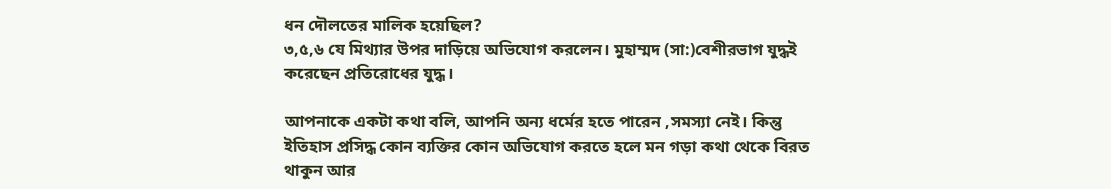ধন দৌলতের মালিক হয়েছিল?
৩,৫,৬ যে মিথ্যার উপর দাড়িয়ে অভিযোগ করলেন। মুহাম্মদ (সা:)বেশীরভাগ যুদ্ধই করেছেন প্রতিরোধের যুদ্ধ।

আপনাকে একটা কথা বলি, আপনি অন্য ধর্মের হতে পারেন ,সমস্যা নেই। কিন্তু ইতিহাস প্রসিদ্ধ কোন ব্যক্তির কোন অভিযোগ করতে হলে মন গড়া কথা থেকে বিরত থাকুন আর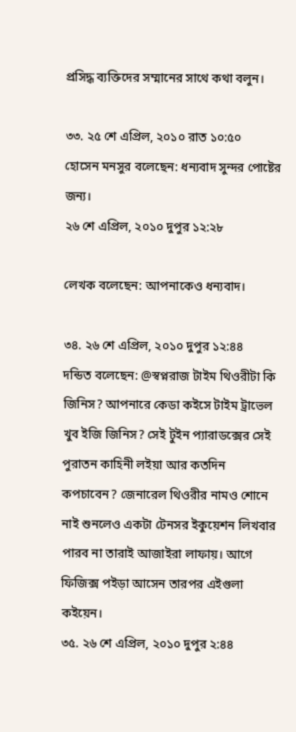প্রসিদ্ধ ব্যক্তিদের সম্মানের সাথে কথা বলুন।

৩৩. ২৫ শে এপ্রিল, ২০১০ রাত ১০:৫০
হোসেন মনসুর বলেছেন: ধন্যবাদ সুন্দর পোষ্টের জন্য।
২৬ শে এপ্রিল, ২০১০ দুপুর ১২:২৮

লেখক বলেছেন: আপনাকেও ধন্যবাদ।

৩৪. ২৬ শে এপ্রিল, ২০১০ দুপুর ১২:৪৪
দন্ডিত বলেছেন: @স্বপ্নরাজ টাইম থিওরীটা কি জিনিস? আপনারে কেডা কইসে টাইম ট্রাভেল খুব ইজি জিনিস? সেই টুইন প্যারাডক্সের সেই পুরাতন কাহিনী লইয়া আর কতদিন কপচাবেন? জেনারেল থিওরীর নামও শোনে নাই শুনলেও একটা টেনসর ইকুয়েশন লিখবার পারব না তারাই আজাইরা লাফায়। আগে ফিজিক্স পইড়া আসেন তারপর এইগুলা কইয়েন।
৩৫. ২৬ শে এপ্রিল, ২০১০ দুপুর ২:৪৪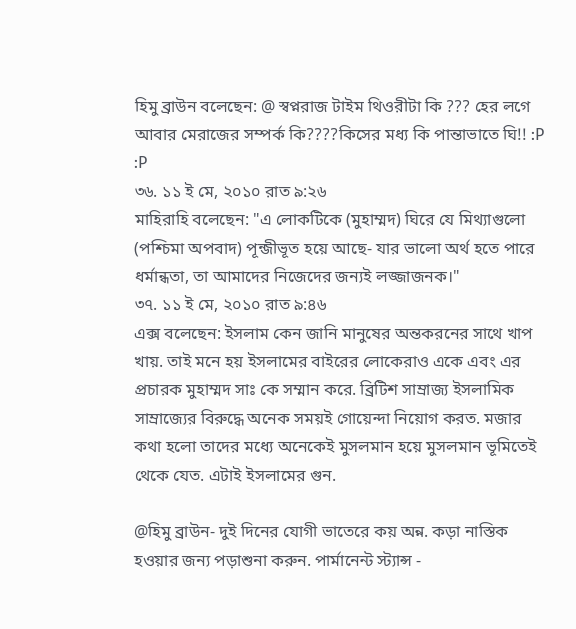হিমু ব্রাউন বলেছেন: @ স্বপ্নরাজ টাইম থিওরীটা কি ??? হের লগে আবার মেরাজের সম্পর্ক কি????কিসের মধ্য কি পান্তাভাতে ঘি!! :P :P
৩৬. ১১ ই মে, ২০১০ রাত ৯:২৬
মাহিরাহি বলেছেন: "এ লোকটিকে (মুহাম্মদ) ঘিরে যে মিথ্যাগুলো (পশ্চিমা অপবাদ) পূন্জীভূত হয়ে আছে- যার ভালো অর্থ হতে পারে ধর্মান্ধতা, তা আমাদের নিজেদের জন্যই লজ্জাজনক।"
৩৭. ১১ ই মে, ২০১০ রাত ৯:৪৬
এক্স বলেছেন: ইসলাম কেন জানি মানুষের অন্তকরনের সাথে খাপ খায়. তাই মনে হয় ইসলামের বাইরের লোকেরাও একে এবং এর প্রচারক মুহাম্মদ সাঃ কে সম্মান করে. ব্রিটিশ সাম্রাজ্য ইসলামিক সাম্রাজ্যের বিরুদ্ধে অনেক সময়ই গোয়েন্দা নিয়োগ করত. মজার কথা হলো তাদের মধ্যে অনেকেই মুসলমান হয়ে মুসলমান ভূমিতেই থেকে যেত. এটাই ইসলামের গুন.

@হিমু ব্রাউন- দুই দিনের যোগী ভাতেরে কয় অন্ন. কড়া নাস্তিক হওয়ার জন্য পড়াশুনা করুন. পার্মানেন্ট স্ট্যান্স -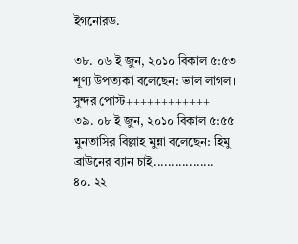ইগনোরড.

৩৮. ০৬ ই জুন, ২০১০ বিকাল ৫:৫৩
শূণ্য উপত্যকা বলেছেন: ভাল লাগল। সুন্দর পোস্ট++++++++++++
৩৯. ০৮ ই জুন, ২০১০ বিকাল ৫:৫৫
মুনতাসির বিল্লাহ মুন্না বলেছেন: হিমু ব্রাউনের ব্যান চাই.................
৪০. ২২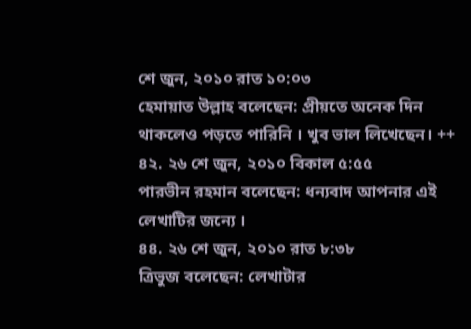শে জুন, ২০১০ রাত ১০:০৩
হেমায়াত উল্লাহ বলেছেন: প্রীয়তে অনেক দিন থাকলেও পড়তে পারিনি । খুব ভাল লিখেছেন। ++
৪২. ২৬ শে জুন, ২০১০ বিকাল ৫:৫৫
পারভীন রহমান বলেছেন: ধন্যবাদ আপনার এই লেখাটির জন্যে ।
৪৪. ২৬ শে জুন, ২০১০ রাত ৮:৩৮
ত্রিভুজ বলেছেন: লেখাটার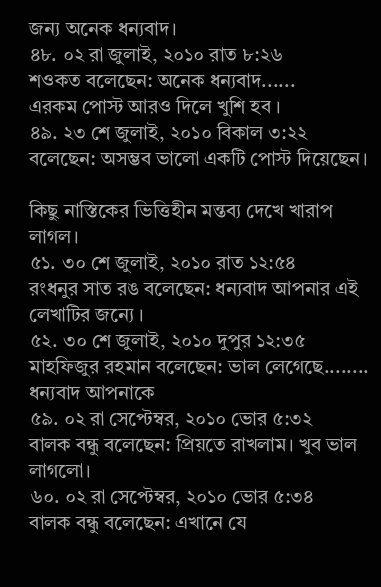জন্য অনেক ধন্যবাদ।
৪৮. ০২ রা জুলাই, ২০১০ রাত ৮:২৬
শওকত বলেছেন: অনেক ধন্যবাদ......
এরকম পোস্ট আরও দিলে খুশি হব ।
৪৯. ২৩ শে জুলাই, ২০১০ বিকাল ৩:২২
বলেছেন: অসম্ভব ভালো একটি পোস্ট দিয়েছেন।

কিছু নাস্তিকের ভিত্তিহীন মন্তব্য দেখে খারাপ লাগল।
৫১. ৩০ শে জুলাই, ২০১০ রাত ১২:৫৪
রংধনুর সাত রঙ বলেছেন: ধন্যবাদ আপনার এই লেখাটির জন্যে ।
৫২. ৩০ শে জুলাই, ২০১০ দুপুর ১২:৩৫
মাহফিজুর রহমান বলেছেন: ভাল লেগেছে........ ধন্যবাদ আপনাকে
৫৯. ০২ রা সেপ্টেম্বর, ২০১০ ভোর ৫:৩২
বালক বন্ধু বলেছেন: প্রিয়তে রাখলাম। খুব ভাল লাগলো।
৬০. ০২ রা সেপ্টেম্বর, ২০১০ ভোর ৫:৩৪
বালক বন্ধু বলেছেন: এখানে যে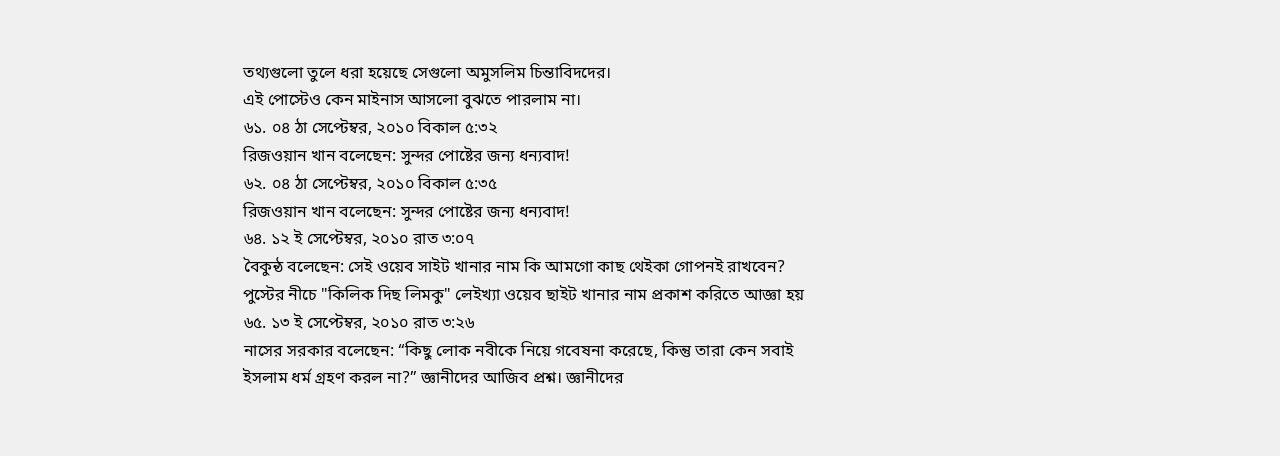তথ্যগুলো তুলে ধরা হয়েছে সেগুলো অমুসলিম চিন্তাবিদদের।
এই পোস্টেও কেন মাইনাস আসলো বুঝতে পারলাম না।
৬১. ০৪ ঠা সেপ্টেম্বর, ২০১০ বিকাল ৫:৩২
রিজওয়ান খান বলেছেন: সুন্দর পোষ্টের জন্য ধন্যবাদ!
৬২. ০৪ ঠা সেপ্টেম্বর, ২০১০ বিকাল ৫:৩৫
রিজওয়ান খান বলেছেন: সুন্দর পোষ্টের জন্য ধন্যবাদ!
৬৪. ১২ ই সেপ্টেম্বর, ২০১০ রাত ৩:০৭
বৈকুন্ঠ বলেছেন: সেই ওয়েব সাইট খানার নাম কি আমগো কাছ থেইকা গোপনই রাখবেন? পুস্টের নীচে "কিলিক দিছ লিমকু" লেইখ্যা ওয়েব ছাইট খানার নাম প্রকাশ করিতে আজ্ঞা হয়
৬৫. ১৩ ই সেপ্টেম্বর, ২০১০ রাত ৩:২৬
নাসের সরকার বলেছেন: “কিছু লোক নবীকে নিয়ে গবেষনা করেছে, কিন্তু তারা কেন সবাই ইসলাম ধর্ম গ্রহণ করল না?” জ্ঞানীদের আজিব প্রশ্ন। জ্ঞানীদের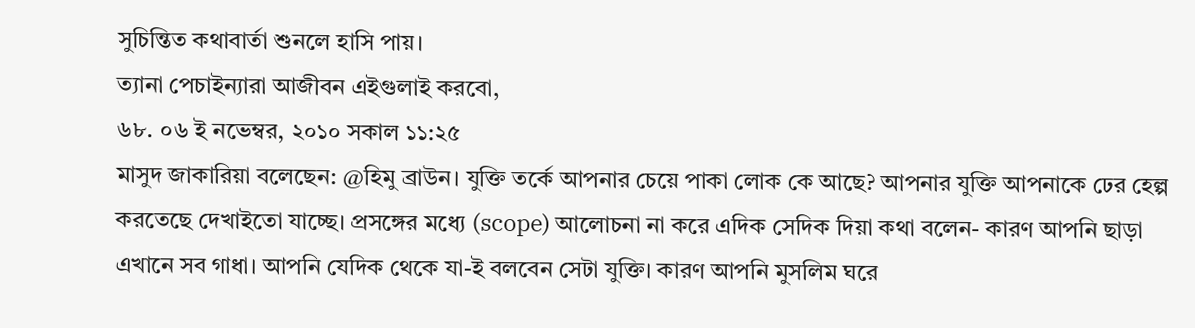সুচিন্তিত কথাবার্তা শুনলে হাসি পায়।
ত্যানা পেচাইন্যারা আজীবন এইগুলাই করবো,
৬৮. ০৬ ই নভেম্বর, ২০১০ সকাল ১১:২৫
মাসুদ জাকারিয়া বলেছেন: @হিমু ব্রাউন। যুক্তি তর্কে আপনার চেয়ে পাকা লোক কে আছে? আপনার যুক্তি আপনাকে ঢের হেল্প করতেছে দেখাইতো যাচ্ছে। প্রসঙ্গের মধ্যে (scope) আলোচনা না করে এদিক সেদিক দিয়া কথা বলেন- কারণ আপনি ছাড়া এখানে সব গাধা। আপনি যেদিক থেকে যা-ই বলবেন সেটা যুক্তি। কারণ আপনি মুসলিম ঘরে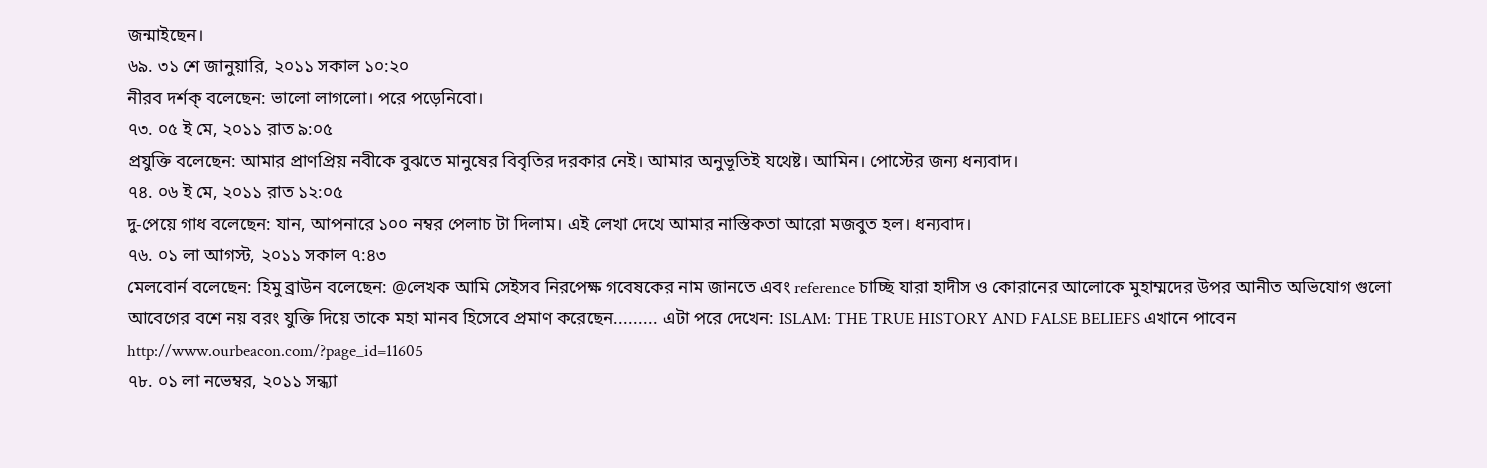জন্মাইছেন।
৬৯. ৩১ শে জানুয়ারি, ২০১১ সকাল ১০:২০
নীরব দর্শক্ বলেছেন: ভালো লাগলো। পরে পড়েনিবো।
৭৩. ০৫ ই মে, ২০১১ রাত ৯:০৫
প্রযুক্তি বলেছেন: আমার প্রাণপ্রিয় নবীকে বুঝতে মানুষের বিবৃতির দরকার নেই। আমার অনুভূতিই যথেষ্ট। আমিন। পোস্টের জন্য ধন্যবাদ।
৭৪. ০৬ ই মে, ২০১১ রাত ১২:০৫
দু-পেয়ে গাধ বলেছেন: যান, আপনারে ১০০ নম্বর পেলাচ টা দিলাম। এই লেখা দেখে আমার নাস্তিকতা আরো মজবুত হল। ধন্যবাদ।
৭৬. ০১ লা আগস্ট, ২০১১ সকাল ৭:৪৩
মেলবোর্ন বলেছেন: হিমু ব্রাউন বলেছেন: @লেখক আমি সেইসব নিরপেক্ষ গবেষকের নাম জানতে এবং reference চাচ্ছি যারা হাদীস ও কোরানের আলোকে মুহাম্মদের উপর আনীত অভিযোগ গুলো আবেগের বশে নয় বরং যুক্তি দিয়ে তাকে মহা মানব হিসেবে প্রমাণ করেছেন......... এটা পরে দেখেন: ISLAM: THE TRUE HISTORY AND FALSE BELIEFS এখানে পাবেন http://www.ourbeacon.com/?page_id=11605
৭৮. ০১ লা নভেম্বর, ২০১১ সন্ধ্যা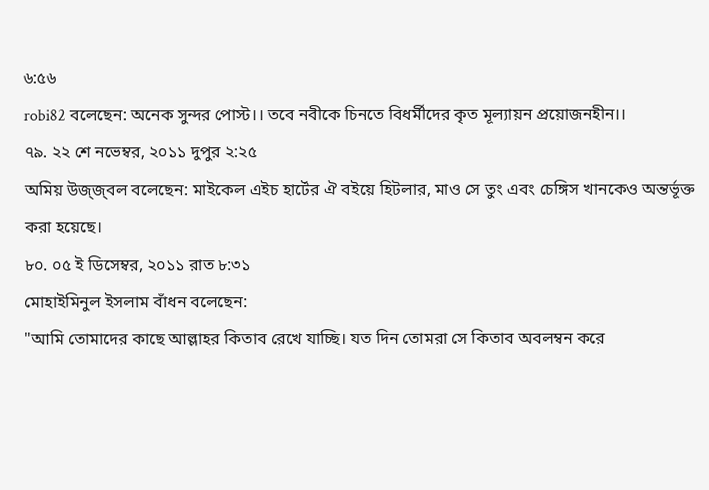৬:৫৬
robi82 বলেছেন: অনেক সুন্দর পোস্ট।। তবে নবীকে চিনতে বিধর্মীদের কৃত মূল্যায়ন প্রয়োজনহীন।।
৭৯. ২২ শে নভেম্বর, ২০১১ দুপুর ২:২৫
অমিয় উজ্‌জ্‌বল বলেছেন: মাইকেল এইচ হার্টের ঐ বইয়ে হিটলার, মাও সে তুং এবং চেঙ্গিস খানকেও অন্তর্ভূক্ত করা হয়েছে।
৮০. ০৫ ই ডিসেম্বর, ২০১১ রাত ৮:৩১
মোহাইমিনুল ইসলাম বাঁধন বলেছেন:
"আমি তোমাদের কাছে আল্লাহর কিতাব রেখে যাচ্ছি। যত দিন তোমরা সে কিতাব অবলম্বন করে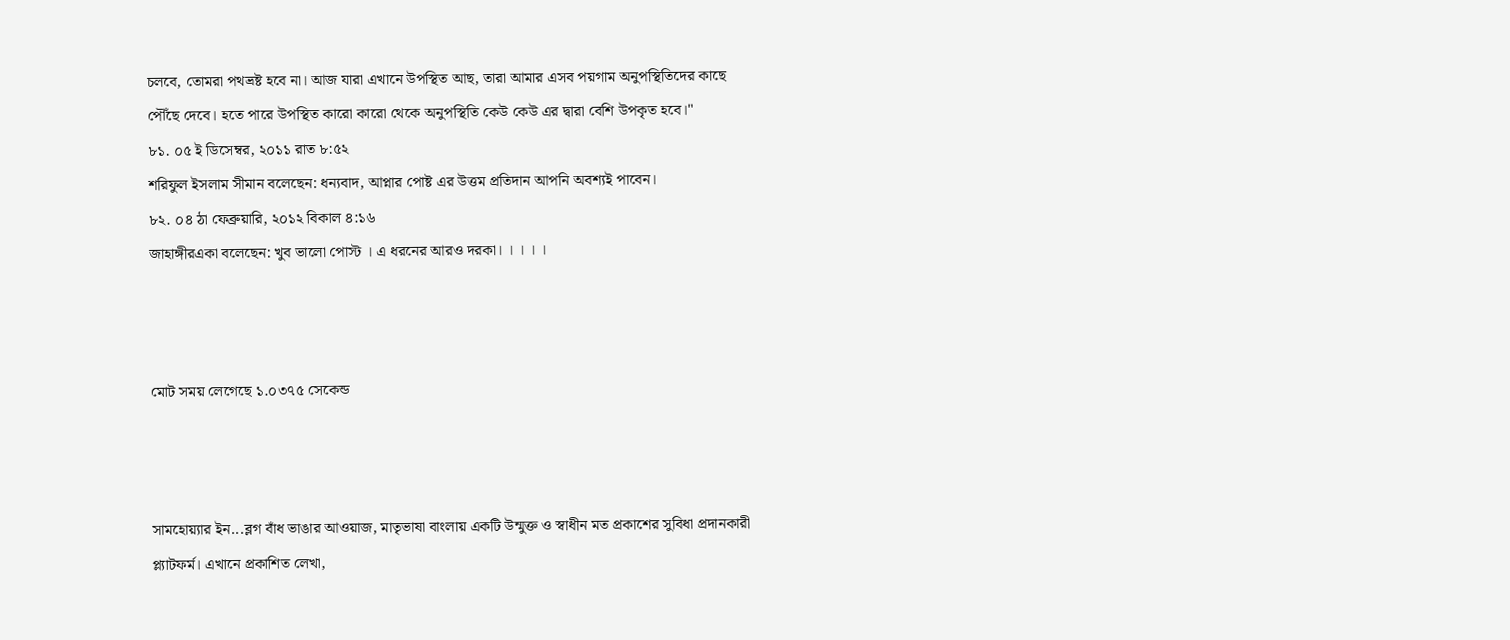চলবে, তোমরা পথভ্রষ্ট হবে না। আজ যারা এখানে উপস্থিত আছ, তারা আমার এসব পয়গাম অনুপস্থিতিদের কাছে পৌঁছে দেবে। হতে পারে উপস্থিত কারো কারো থেকে অনুপস্থিতি কেউ কেউ এর দ্বারা বেশি উপকৃত হবে।"
৮১. ০৫ ই ডিসেম্বর, ২০১১ রাত ৮:৫২
শরিফুল ইসলাম সীমান বলেছেন: ধন্যবাদ, আপ্নার পোষ্ট এর উত্তম প্রতিদান আপনি অবশ্যই পাবেন।
৮২. ০৪ ঠা ফেব্রুয়ারি, ২০১২ বিকাল ৪:১৬
জাহাঙ্গীরএকা বলেছেন: খুব ভালো পোস্ট । এ ধরনের আরও দরকা। । । । ।



মোট সময় লেগেছে ১.০৩৭৫ সেকেন্ড



সামহোয়‍্যার ইন...ব্লগ বাঁধ ভাঙার আওয়াজ, মাতৃভাষা বাংলায় একটি উন্মুক্ত ও স্বাধীন মত প্রকাশের সুবিধা প্রদানকারী প্ল্যাটফর্ম। এখানে প্রকাশিত লেখা,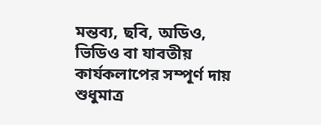মন্তব‍্য, ছবি, অডিও, ভিডিও বা যাবতীয় কার্যকলাপের সম্পূর্ণ দায় শুধুমাত্র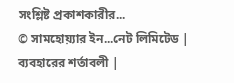সংশ্লিষ্ট প্রকাশকারীর...
© সামহোয়্যার ইন...নেট লিমিটেড | ব্যবহারের শর্তাবলী |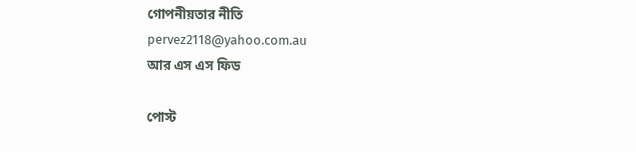গোপনীয়তার নীতি
pervez2118@yahoo.com.au
আর এস এস ফিড

পোস্ট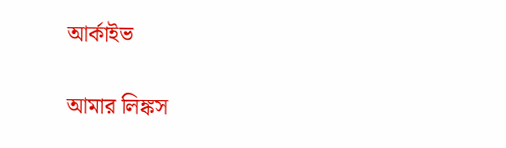আর্কাইভ

আমার লিঙ্কস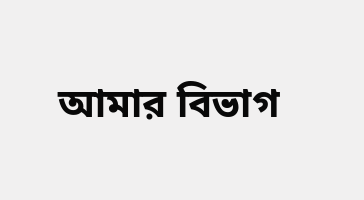আমার বিভাগ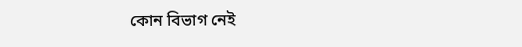কোন বিভাগ নেই